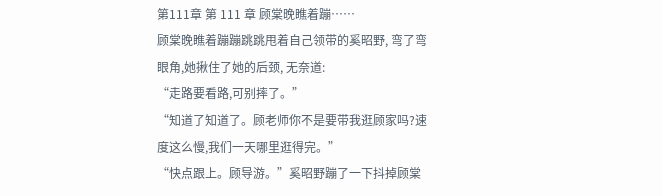第111章 第 111 章 顾棠晚瞧着蹦……
顾棠晚瞧着蹦蹦跳跳甩着自己领带的奚昭野, 弯了弯眼角,她揪住了她的后颈, 无奈道:
“走路要看路,可别摔了。”
“知道了知道了。顾老师你不是要带我逛顾家吗?速度这么慢,我们一天哪里逛得完。”
“快点跟上。顾导游。”奚昭野蹦了一下抖掉顾棠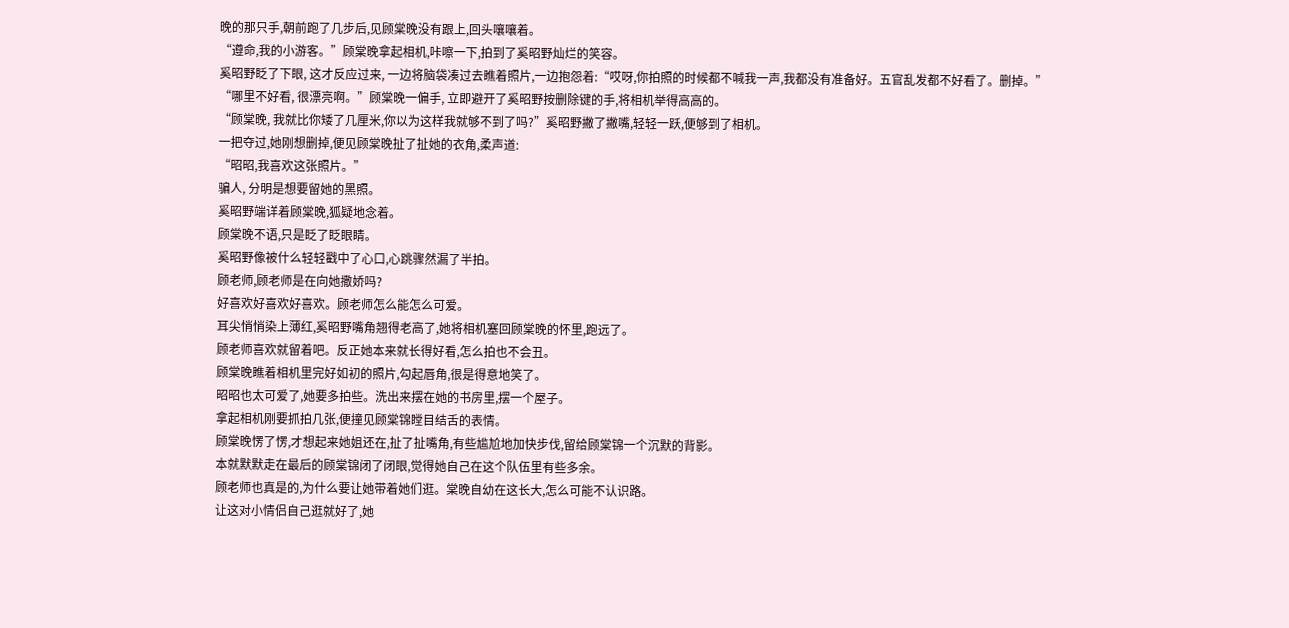晚的那只手,朝前跑了几步后,见顾棠晚没有跟上,回头嚷嚷着。
“遵命,我的小游客。”顾棠晚拿起相机,咔嚓一下,拍到了奚昭野灿烂的笑容。
奚昭野眨了下眼, 这才反应过来, 一边将脑袋凑过去瞧着照片,一边抱怨着:“哎呀,你拍照的时候都不喊我一声,我都没有准备好。五官乱发都不好看了。删掉。”
“哪里不好看, 很漂亮啊。”顾棠晚一偏手, 立即避开了奚昭野按删除键的手,将相机举得高高的。
“顾棠晚, 我就比你矮了几厘米,你以为这样我就够不到了吗?”奚昭野撇了撇嘴,轻轻一跃,便够到了相机。
一把夺过,她刚想删掉,便见顾棠晚扯了扯她的衣角,柔声道:
“昭昭,我喜欢这张照片。”
骗人, 分明是想要留她的黑照。
奚昭野端详着顾棠晚,狐疑地念着。
顾棠晚不语,只是眨了眨眼睛。
奚昭野像被什么轻轻戳中了心口,心跳骤然漏了半拍。
顾老师,顾老师是在向她撒娇吗?
好喜欢好喜欢好喜欢。顾老师怎么能怎么可爱。
耳尖悄悄染上薄红,奚昭野嘴角翘得老高了,她将相机塞回顾棠晚的怀里,跑远了。
顾老师喜欢就留着吧。反正她本来就长得好看,怎么拍也不会丑。
顾棠晚瞧着相机里完好如初的照片,勾起唇角,很是得意地笑了。
昭昭也太可爱了,她要多拍些。洗出来摆在她的书房里,摆一个屋子。
拿起相机刚要抓拍几张,便撞见顾棠锦瞠目结舌的表情。
顾棠晚愣了愣,才想起来她姐还在,扯了扯嘴角,有些尴尬地加快步伐,留给顾棠锦一个沉默的背影。
本就默默走在最后的顾棠锦闭了闭眼,觉得她自己在这个队伍里有些多余。
顾老师也真是的,为什么要让她带着她们逛。棠晚自幼在这长大,怎么可能不认识路。
让这对小情侣自己逛就好了,她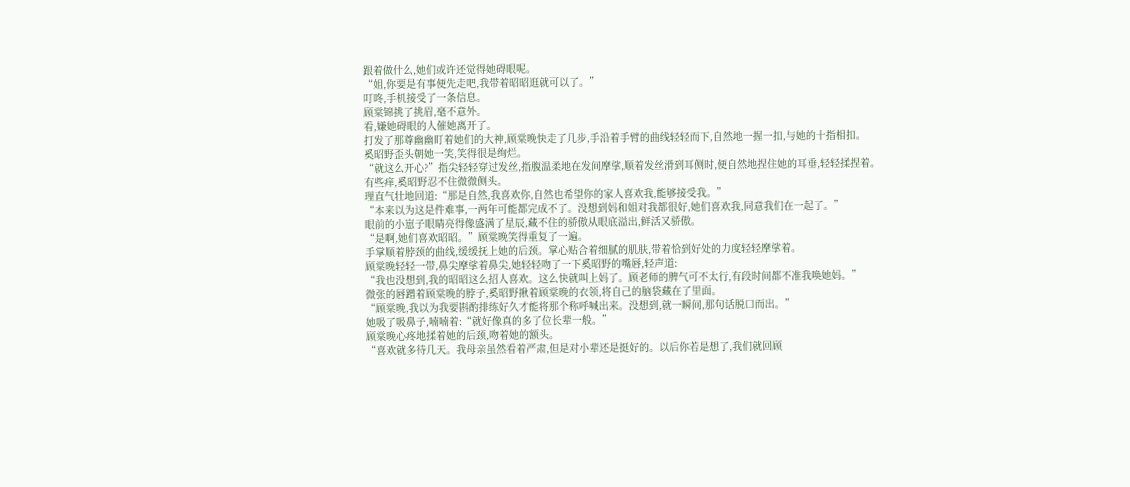跟着做什么,她们或许还觉得她碍眼呢。
“姐,你要是有事便先走吧,我带着昭昭逛就可以了。”
叮咚,手机接受了一条信息。
顾棠锦挑了挑眉,毫不意外。
看,嫌她碍眼的人催她离开了。
打发了那尊幽幽盯着她们的大神,顾棠晚快走了几步,手沿着手臂的曲线轻轻而下,自然地一握一扣,与她的十指相扣。
奚昭野歪头朝她一笑,笑得很是绚烂。
“就这么开心?”指尖轻轻穿过发丝,指腹温柔地在发间摩挲,顺着发丝滑到耳侧时,便自然地捏住她的耳垂,轻轻揉捏着。
有些痒,奚昭野忍不住微微侧头。
理直气壮地回道:“那是自然,我喜欢你,自然也希望你的家人喜欢我,能够接受我。”
“本来以为这是件难事,一两年可能都完成不了。没想到妈和姐对我都很好,她们喜欢我,同意我们在一起了。”
眼前的小崽子眼睛亮得像盛满了星辰,藏不住的骄傲从眼底溢出,鲜活又骄傲。
“是啊,她们喜欢昭昭。”顾棠晚笑得重复了一遍。
手掌顺着脖颈的曲线,缓缓抚上她的后颈。掌心贴合着细腻的肌肤,带着恰到好处的力度轻轻摩挲着。
顾棠晚轻轻一带,鼻尖摩挲着鼻尖,她轻轻吻了一下奚昭野的嘴唇,轻声道:
“我也没想到,我的昭昭这么招人喜欢。这么快就叫上妈了。顾老师的脾气可不太行,有段时间都不准我唤她妈。”
微张的唇蹭着顾棠晚的脖子,奚昭野揪着顾棠晚的衣领,将自己的脑袋藏在了里面。
“顾棠晚,我以为我要斟酌排练好久才能将那个称呼喊出来。没想到,就一瞬间,那句话脱口而出。”
她吸了吸鼻子,喃喃着:“就好像真的多了位长辈一般。”
顾棠晚心疼地揉着她的后颈,吻着她的额头。
“喜欢就多待几天。我母亲虽然看着严肃,但是对小辈还是挺好的。以后你若是想了,我们就回顾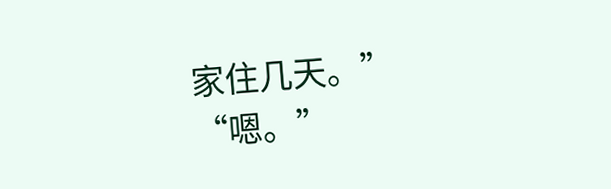家住几天。”
“嗯。”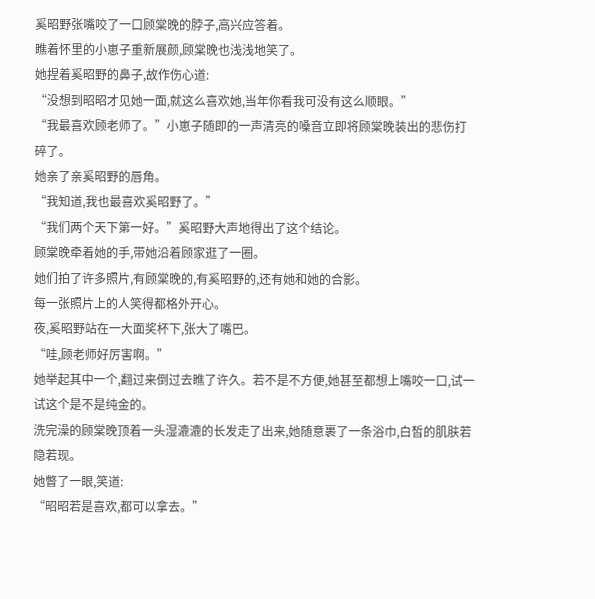奚昭野张嘴咬了一口顾棠晚的脖子,高兴应答着。
瞧着怀里的小崽子重新展颜,顾棠晚也浅浅地笑了。
她捏着奚昭野的鼻子,故作伤心道:
“没想到昭昭才见她一面,就这么喜欢她,当年你看我可没有这么顺眼。”
“我最喜欢顾老师了。”小崽子随即的一声清亮的嗓音立即将顾棠晚装出的悲伤打碎了。
她亲了亲奚昭野的唇角。
“我知道,我也最喜欢奚昭野了。”
“我们两个天下第一好。”奚昭野大声地得出了这个结论。
顾棠晚牵着她的手,带她沿着顾家逛了一圈。
她们拍了许多照片,有顾棠晚的,有奚昭野的,还有她和她的合影。
每一张照片上的人笑得都格外开心。
夜,奚昭野站在一大面奖杯下,张大了嘴巴。
“哇,顾老师好厉害啊。”
她举起其中一个,翻过来倒过去瞧了许久。若不是不方便,她甚至都想上嘴咬一口,试一试这个是不是纯金的。
洗完澡的顾棠晚顶着一头湿漉漉的长发走了出来,她随意裹了一条浴巾,白皙的肌肤若隐若现。
她瞥了一眼,笑道:
“昭昭若是喜欢,都可以拿去。”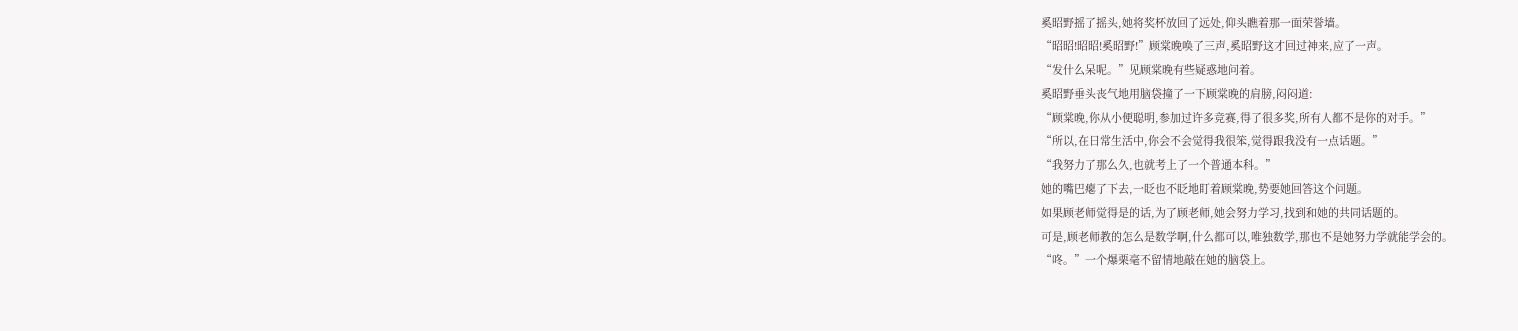奚昭野摇了摇头,她将奖杯放回了远处,仰头瞧着那一面荣誉墙。
“昭昭!昭昭!奚昭野!”顾棠晚唤了三声,奚昭野这才回过神来,应了一声。
“发什么呆呢。”见顾棠晚有些疑惑地问着。
奚昭野垂头丧气地用脑袋撞了一下顾棠晚的肩膀,闷闷道:
“顾棠晚,你从小便聪明,参加过许多竞赛,得了很多奖,所有人都不是你的对手。”
“所以,在日常生活中,你会不会觉得我很笨,觉得跟我没有一点话题。”
“我努力了那么久,也就考上了一个普通本科。”
她的嘴巴瘪了下去,一眨也不眨地盯着顾棠晚,势要她回答这个问题。
如果顾老师觉得是的话,为了顾老师,她会努力学习,找到和她的共同话题的。
可是,顾老师教的怎么是数学啊,什么都可以,唯独数学,那也不是她努力学就能学会的。
“咚。”一个爆栗毫不留情地敲在她的脑袋上。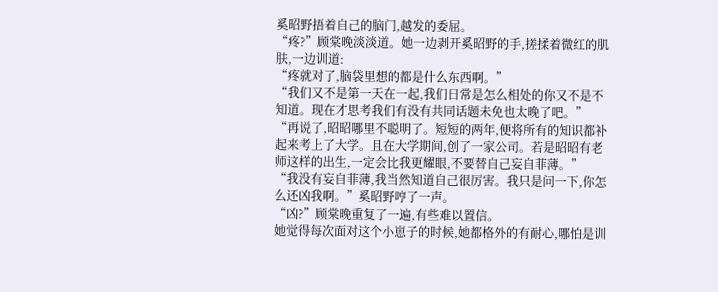奚昭野捂着自己的脑门,越发的委屈。
“疼?”顾棠晚淡淡道。她一边剥开奚昭野的手,搓揉着微红的肌肤,一边训道:
“疼就对了,脑袋里想的都是什么东西啊。”
“我们又不是第一天在一起,我们日常是怎么相处的你又不是不知道。现在才思考我们有没有共同话题未免也太晚了吧。”
“再说了,昭昭哪里不聪明了。短短的两年,便将所有的知识都补起来考上了大学。且在大学期间,创了一家公司。若是昭昭有老师这样的出生,一定会比我更耀眼,不要替自己妄自菲薄。”
“我没有妄自菲薄,我当然知道自己很厉害。我只是问一下,你怎么还凶我啊。”奚昭野哼了一声。
“凶?”顾棠晚重复了一遍,有些难以置信。
她觉得每次面对这个小崽子的时候,她都格外的有耐心,哪怕是训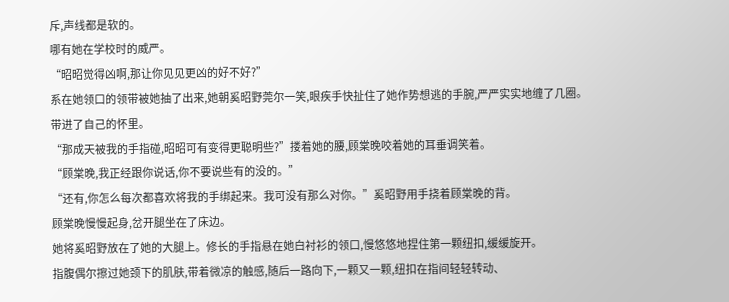斥,声线都是软的。
哪有她在学校时的威严。
“昭昭觉得凶啊,那让你见见更凶的好不好?”
系在她领口的领带被她抽了出来,她朝奚昭野莞尔一笑,眼疾手快扯住了她作势想逃的手腕,严严实实地缠了几圈。
带进了自己的怀里。
“那成天被我的手指碰,昭昭可有变得更聪明些?”搂着她的腰,顾棠晚咬着她的耳垂调笑着。
“顾棠晚,我正经跟你说话,你不要说些有的没的。”
“还有,你怎么每次都喜欢将我的手绑起来。我可没有那么对你。”奚昭野用手挠着顾棠晚的背。
顾棠晚慢慢起身,岔开腿坐在了床边。
她将奚昭野放在了她的大腿上。修长的手指悬在她白衬衫的领口,慢悠悠地捏住第一颗纽扣,缓缓旋开。
指腹偶尔擦过她颈下的肌肤,带着微凉的触感,随后一路向下,一颗又一颗,纽扣在指间轻轻转动、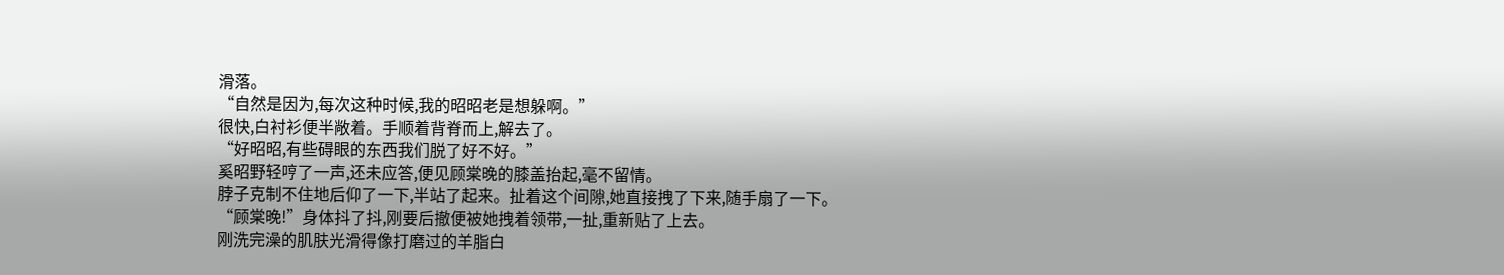滑落。
“自然是因为,每次这种时候,我的昭昭老是想躲啊。”
很快,白衬衫便半敞着。手顺着背脊而上,解去了。
“好昭昭,有些碍眼的东西我们脱了好不好。”
奚昭野轻哼了一声,还未应答,便见顾棠晚的膝盖抬起,毫不留情。
脖子克制不住地后仰了一下,半站了起来。扯着这个间隙,她直接拽了下来,随手扇了一下。
“顾棠晚!”身体抖了抖,刚要后撤便被她拽着领带,一扯,重新贴了上去。
刚洗完澡的肌肤光滑得像打磨过的羊脂白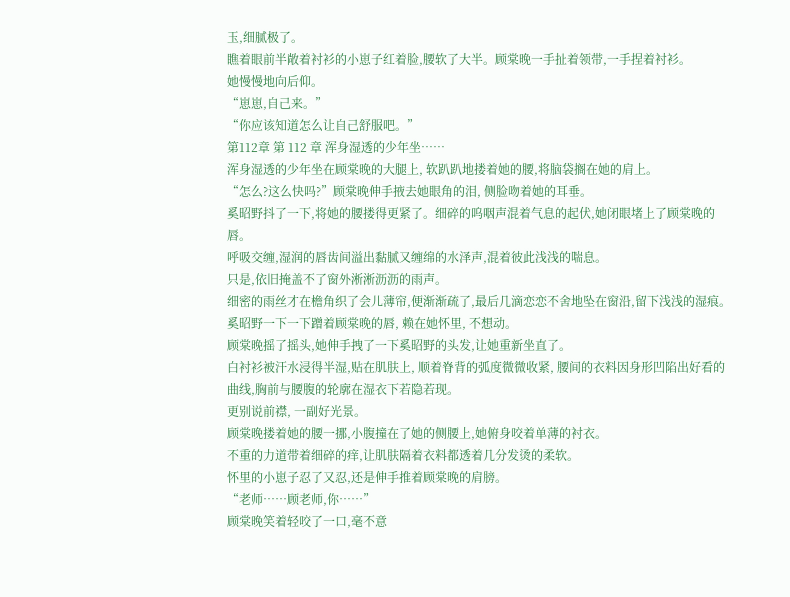玉,细腻极了。
瞧着眼前半敞着衬衫的小崽子红着脸,腰软了大半。顾棠晚一手扯着领带,一手捏着衬衫。
她慢慢地向后仰。
“崽崽,自己来。”
“你应该知道怎么让自己舒服吧。”
第112章 第 112 章 浑身湿透的少年坐……
浑身湿透的少年坐在顾棠晚的大腿上, 软趴趴地搂着她的腰,将脑袋搁在她的肩上。
“怎么?这么快吗?”顾棠晚伸手掖去她眼角的泪, 侧脸吻着她的耳垂。
奚昭野抖了一下,将她的腰搂得更紧了。细碎的呜咽声混着气息的起伏,她闭眼堵上了顾棠晚的唇。
呼吸交缠,湿润的唇齿间溢出黏腻又缠绵的水泽声,混着彼此浅浅的喘息。
只是,依旧掩盖不了窗外淅淅沥沥的雨声。
细密的雨丝才在檐角织了会儿薄帘,便渐渐疏了,最后几滴恋恋不舍地坠在窗沿,留下浅浅的湿痕。
奚昭野一下一下蹭着顾棠晚的唇, 赖在她怀里, 不想动。
顾棠晚摇了摇头,她伸手拽了一下奚昭野的头发,让她重新坐直了。
白衬衫被汗水浸得半湿,贴在肌肤上, 顺着脊背的弧度微微收紧, 腰间的衣料因身形凹陷出好看的曲线,胸前与腰腹的轮廓在湿衣下若隐若现。
更别说前襟, 一副好光景。
顾棠晚搂着她的腰一挪,小腹撞在了她的侧腰上,她俯身咬着单薄的衬衣。
不重的力道带着细碎的痒,让肌肤隔着衣料都透着几分发烫的柔软。
怀里的小崽子忍了又忍,还是伸手推着顾棠晚的肩膀。
“老师……顾老师,你……”
顾棠晚笑着轻咬了一口,毫不意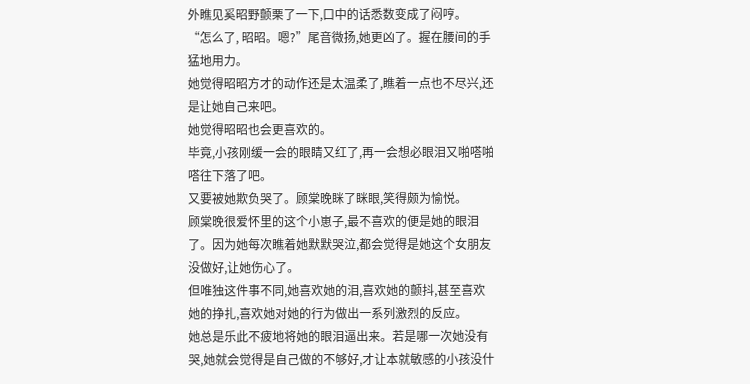外瞧见奚昭野颤栗了一下,口中的话悉数变成了闷哼。
“怎么了, 昭昭。嗯?”尾音微扬,她更凶了。握在腰间的手猛地用力。
她觉得昭昭方才的动作还是太温柔了,瞧着一点也不尽兴,还是让她自己来吧。
她觉得昭昭也会更喜欢的。
毕竟,小孩刚缓一会的眼睛又红了,再一会想必眼泪又啪嗒啪嗒往下落了吧。
又要被她欺负哭了。顾棠晚眯了眯眼,笑得颇为愉悦。
顾棠晚很爱怀里的这个小崽子,最不喜欢的便是她的眼泪了。因为她每次瞧着她默默哭泣,都会觉得是她这个女朋友没做好,让她伤心了。
但唯独这件事不同,她喜欢她的泪,喜欢她的颤抖,甚至喜欢她的挣扎,喜欢她对她的行为做出一系列激烈的反应。
她总是乐此不疲地将她的眼泪逼出来。若是哪一次她没有哭,她就会觉得是自己做的不够好,才让本就敏感的小孩没什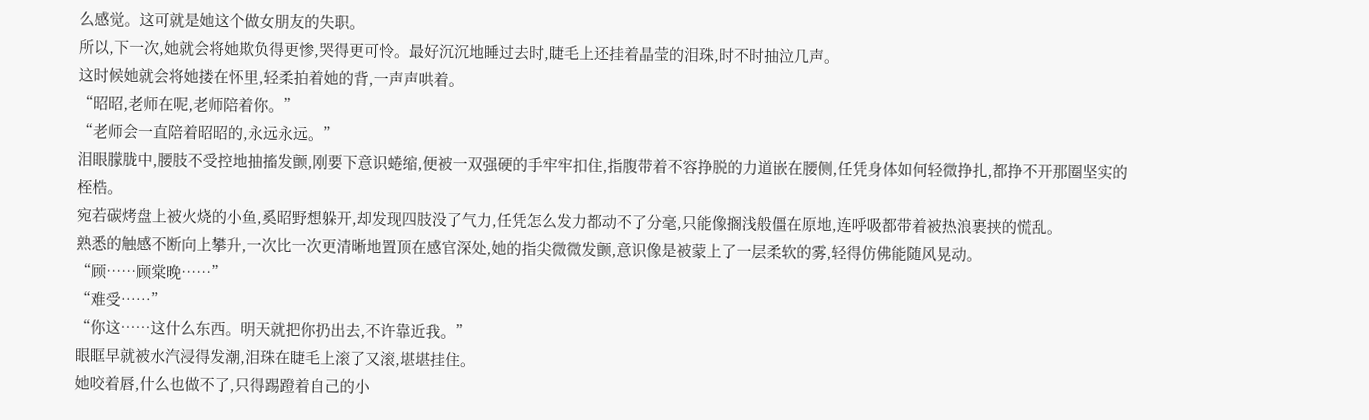么感觉。这可就是她这个做女朋友的失职。
所以,下一次,她就会将她欺负得更惨,哭得更可怜。最好沉沉地睡过去时,睫毛上还挂着晶莹的泪珠,时不时抽泣几声。
这时候她就会将她搂在怀里,轻柔拍着她的背,一声声哄着。
“昭昭,老师在呢,老师陪着你。”
“老师会一直陪着昭昭的,永远永远。”
泪眼朦胧中,腰肢不受控地抽搐发颤,刚要下意识蜷缩,便被一双强硬的手牢牢扣住,指腹带着不容挣脱的力道嵌在腰侧,任凭身体如何轻微挣扎,都挣不开那圈坚实的桎梏。
宛若碳烤盘上被火烧的小鱼,奚昭野想躲开,却发现四肢没了气力,任凭怎么发力都动不了分毫,只能像搁浅般僵在原地,连呼吸都带着被热浪裹挟的慌乱。
熟悉的触感不断向上攀升,一次比一次更清晰地置顶在感官深处,她的指尖微微发颤,意识像是被蒙上了一层柔软的雾,轻得仿佛能随风晃动。
“顾……顾棠晚……”
“难受……”
“你这……这什么东西。明天就把你扔出去,不许靠近我。”
眼眶早就被水汽浸得发潮,泪珠在睫毛上滚了又滚,堪堪挂住。
她咬着唇,什么也做不了,只得踢蹬着自己的小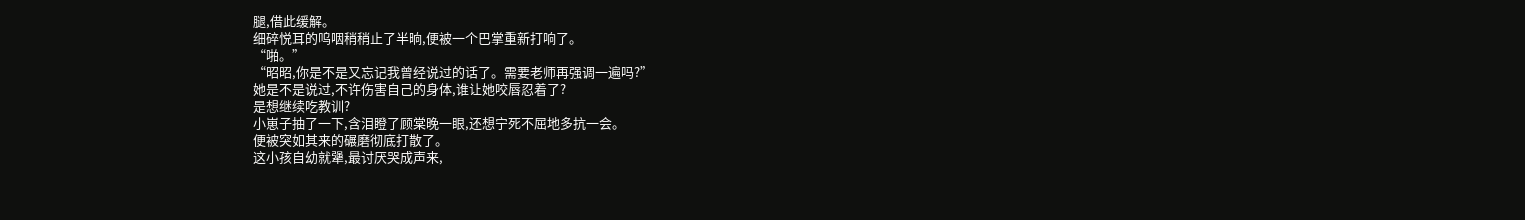腿,借此缓解。
细碎悦耳的呜咽稍稍止了半晌,便被一个巴掌重新打响了。
“啪。”
“昭昭,你是不是又忘记我曾经说过的话了。需要老师再强调一遍吗?”
她是不是说过,不许伤害自己的身体,谁让她咬唇忍着了?
是想继续吃教训?
小崽子抽了一下,含泪瞪了顾棠晚一眼,还想宁死不屈地多抗一会。
便被突如其来的碾磨彻底打散了。
这小孩自幼就犟,最讨厌哭成声来,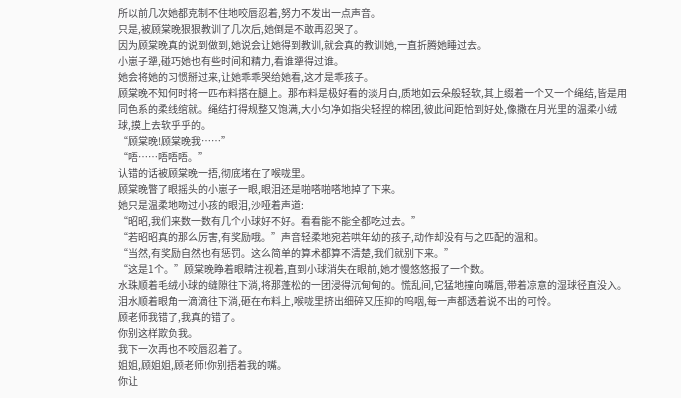所以前几次她都克制不住地咬唇忍着,努力不发出一点声音。
只是,被顾棠晚狠狠教训了几次后,她倒是不敢再忍哭了。
因为顾棠晚真的说到做到,她说会让她得到教训,就会真的教训她,一直折腾她睡过去。
小崽子犟,碰巧她也有些时间和精力,看谁犟得过谁。
她会将她的习惯掰过来,让她乖乖哭给她看,这才是乖孩子。
顾棠晚不知何时将一匹布料搭在腿上。那布料是极好看的淡月白,质地如云朵般轻软,其上缀着一个又一个绳结,皆是用同色系的柔线绾就。绳结打得规整又饱满,大小匀净如指尖轻捏的棉团,彼此间距恰到好处,像撒在月光里的温柔小绒球,摸上去软乎乎的。
“顾棠晚!顾棠晚我……”
“唔……唔唔唔。”
认错的话被顾棠晚一捂,彻底堵在了喉咙里。
顾棠晚瞥了眼摇头的小崽子一眼,眼泪还是啪嗒啪嗒地掉了下来。
她只是温柔地吻过小孩的眼泪,沙哑着声道:
“昭昭,我们来数一数有几个小球好不好。看看能不能全都吃过去。”
“若昭昭真的那么厉害,有奖励哦。”声音轻柔地宛若哄年幼的孩子,动作却没有与之匹配的温和。
“当然,有奖励自然也有惩罚。这么简单的算术都算不清楚,我们就别下来。”
“这是1个。”顾棠晚睁着眼睛注视着,直到小球消失在眼前,她才慢悠悠报了一个数。
水珠顺着毛绒小球的缝隙往下淌,将那蓬松的一团浸得沉甸甸的。慌乱间,它猛地撞向嘴唇,带着凉意的湿球径直没入。
泪水顺着眼角一滴滴往下淌,砸在布料上,喉咙里挤出细碎又压抑的呜咽,每一声都透着说不出的可怜。
顾老师我错了,我真的错了。
你别这样欺负我。
我下一次再也不咬唇忍着了。
姐姐,顾姐姐,顾老师!你别捂着我的嘴。
你让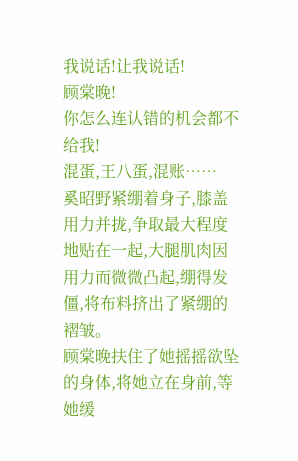我说话!让我说话!
顾棠晚!
你怎么连认错的机会都不给我!
混蛋,王八蛋,混账……
奚昭野紧绷着身子,膝盖用力并拢,争取最大程度地贴在一起,大腿肌肉因用力而微微凸起,绷得发僵,将布料挤出了紧绷的褶皱。
顾棠晚扶住了她摇摇欲坠的身体,将她立在身前,等她缓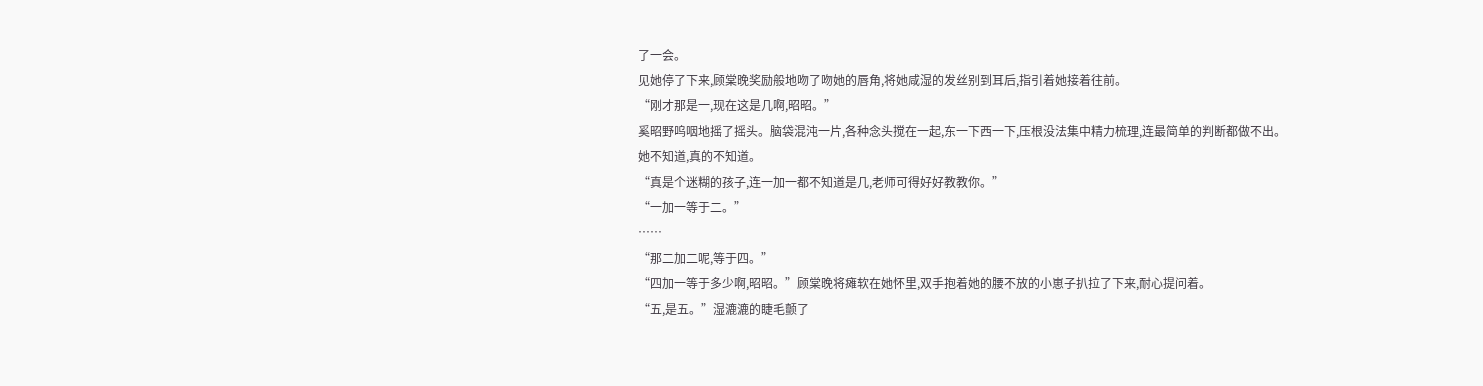了一会。
见她停了下来,顾棠晚奖励般地吻了吻她的唇角,将她咸湿的发丝别到耳后,指引着她接着往前。
“刚才那是一,现在这是几啊,昭昭。”
奚昭野呜咽地摇了摇头。脑袋混沌一片,各种念头搅在一起,东一下西一下,压根没法集中精力梳理,连最简单的判断都做不出。
她不知道,真的不知道。
“真是个迷糊的孩子,连一加一都不知道是几,老师可得好好教教你。”
“一加一等于二。”
……
“那二加二呢,等于四。”
“四加一等于多少啊,昭昭。”顾棠晚将瘫软在她怀里,双手抱着她的腰不放的小崽子扒拉了下来,耐心提问着。
“五,是五。”湿漉漉的睫毛颤了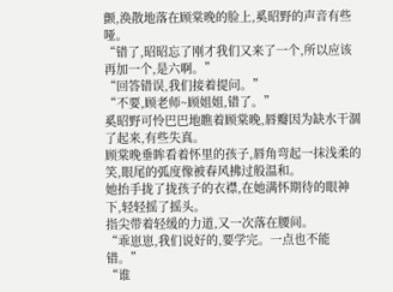颤,涣散地落在顾棠晚的脸上,奚昭野的声音有些哑。
“错了,昭昭忘了刚才我们又来了一个,所以应该再加一个,是六啊。”
“回答错误,我们接着提问。”
“不要,顾老师~顾姐姐,错了。”
奚昭野可怜巴巴地瞧着顾棠晚,唇瓣因为缺水干涸了起来,有些失真。
顾棠晚垂眸看着怀里的孩子,唇角弯起一抹浅柔的笑,眼尾的弧度像被春风拂过般温和。
她抬手拢了拢孩子的衣襟,在她满怀期待的眼神下,轻轻摇了摇头。
指尖带着轻缓的力道,又一次落在腰间。
“乖崽崽,我们说好的,要学完。一点也不能错。”
“谁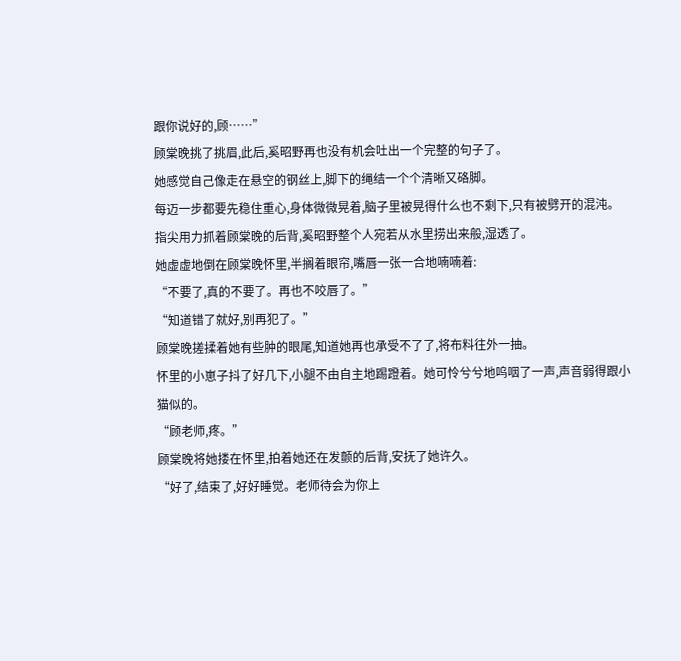跟你说好的,顾……”
顾棠晚挑了挑眉,此后,奚昭野再也没有机会吐出一个完整的句子了。
她感觉自己像走在悬空的钢丝上,脚下的绳结一个个清晰又硌脚。
每迈一步都要先稳住重心,身体微微晃着,脑子里被晃得什么也不剩下,只有被劈开的混沌。
指尖用力抓着顾棠晚的后背,奚昭野整个人宛若从水里捞出来般,湿透了。
她虚虚地倒在顾棠晚怀里,半搁着眼帘,嘴唇一张一合地喃喃着:
“不要了,真的不要了。再也不咬唇了。”
“知道错了就好,别再犯了。”
顾棠晚搓揉着她有些肿的眼尾,知道她再也承受不了了,将布料往外一抽。
怀里的小崽子抖了好几下,小腿不由自主地踢蹬着。她可怜兮兮地呜咽了一声,声音弱得跟小猫似的。
“顾老师,疼。”
顾棠晚将她搂在怀里,拍着她还在发颤的后背,安抚了她许久。
“好了,结束了,好好睡觉。老师待会为你上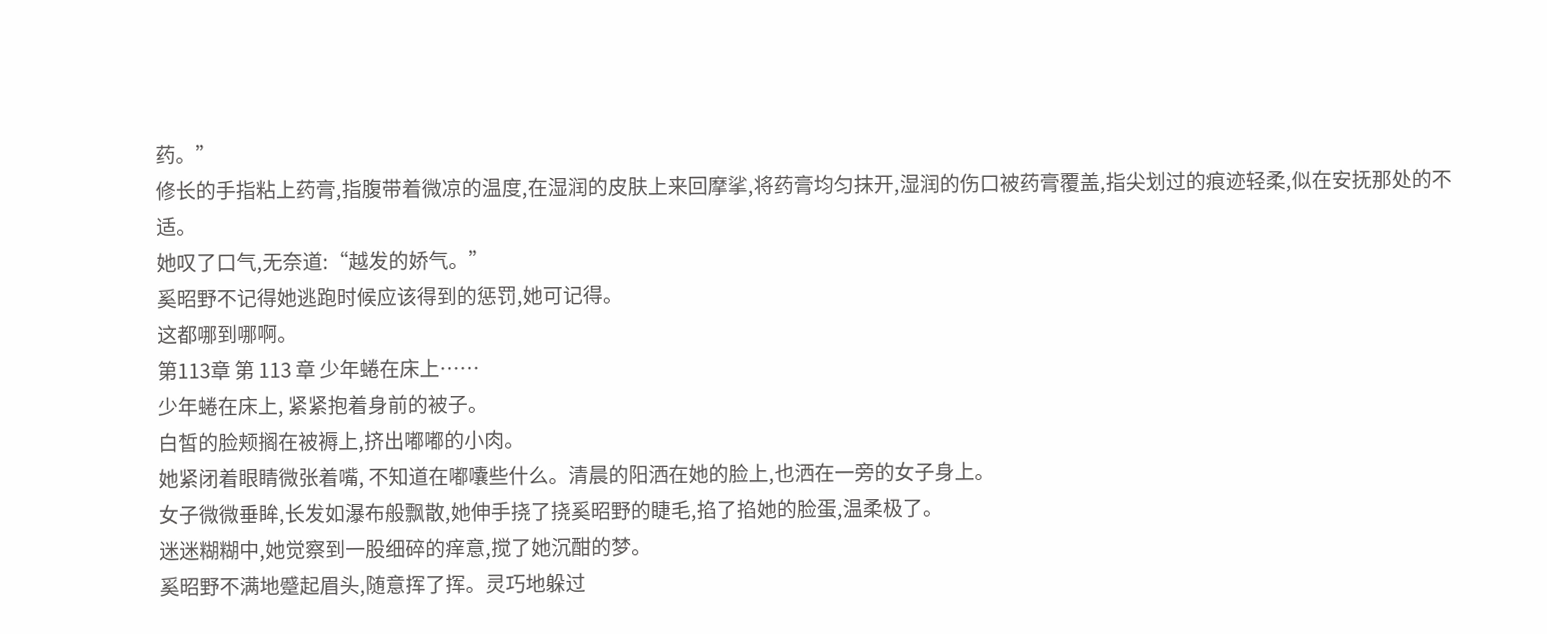药。”
修长的手指粘上药膏,指腹带着微凉的温度,在湿润的皮肤上来回摩挲,将药膏均匀抹开,湿润的伤口被药膏覆盖,指尖划过的痕迹轻柔,似在安抚那处的不适。
她叹了口气,无奈道:“越发的娇气。”
奚昭野不记得她逃跑时候应该得到的惩罚,她可记得。
这都哪到哪啊。
第113章 第 113 章 少年蜷在床上……
少年蜷在床上, 紧紧抱着身前的被子。
白皙的脸颊搁在被褥上,挤出嘟嘟的小肉。
她紧闭着眼睛微张着嘴, 不知道在嘟囔些什么。清晨的阳洒在她的脸上,也洒在一旁的女子身上。
女子微微垂眸,长发如瀑布般飘散,她伸手挠了挠奚昭野的睫毛,掐了掐她的脸蛋,温柔极了。
迷迷糊糊中,她觉察到一股细碎的痒意,搅了她沉酣的梦。
奚昭野不满地蹙起眉头,随意挥了挥。灵巧地躲过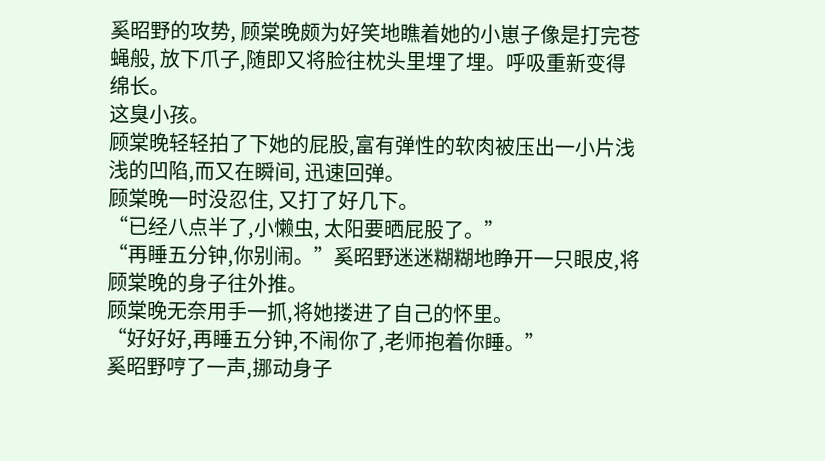奚昭野的攻势, 顾棠晚颇为好笑地瞧着她的小崽子像是打完苍蝇般, 放下爪子,随即又将脸往枕头里埋了埋。呼吸重新变得绵长。
这臭小孩。
顾棠晚轻轻拍了下她的屁股,富有弹性的软肉被压出一小片浅浅的凹陷,而又在瞬间, 迅速回弹。
顾棠晚一时没忍住, 又打了好几下。
“已经八点半了,小懒虫, 太阳要晒屁股了。”
“再睡五分钟,你别闹。”奚昭野迷迷糊糊地睁开一只眼皮,将顾棠晚的身子往外推。
顾棠晚无奈用手一抓,将她搂进了自己的怀里。
“好好好,再睡五分钟,不闹你了,老师抱着你睡。”
奚昭野哼了一声,挪动身子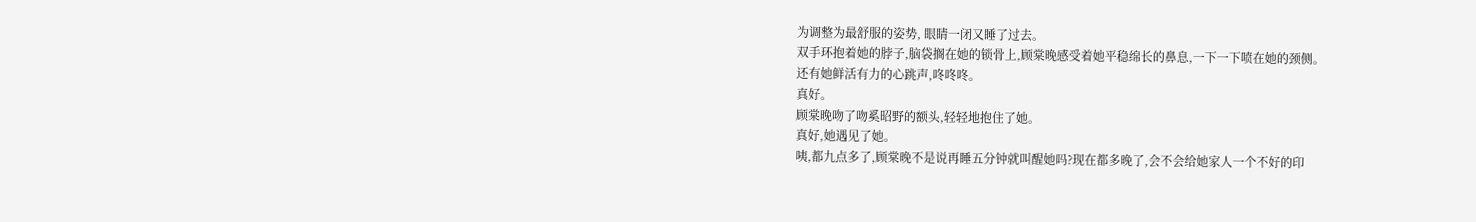为调整为最舒服的姿势, 眼睛一闭又睡了过去。
双手环抱着她的脖子,脑袋搁在她的锁骨上,顾棠晚感受着她平稳绵长的鼻息,一下一下喷在她的颈侧。
还有她鲜活有力的心跳声,咚咚咚。
真好。
顾棠晚吻了吻奚昭野的额头,轻轻地抱住了她。
真好,她遇见了她。
咦,都九点多了,顾棠晚不是说再睡五分钟就叫醒她吗?现在都多晚了,会不会给她家人一个不好的印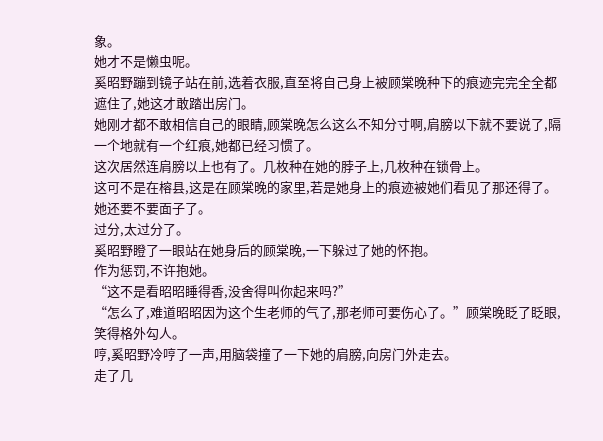象。
她才不是懒虫呢。
奚昭野蹦到镜子站在前,选着衣服,直至将自己身上被顾棠晚种下的痕迹完完全全都遮住了,她这才敢踏出房门。
她刚才都不敢相信自己的眼睛,顾棠晚怎么这么不知分寸啊,肩膀以下就不要说了,隔一个地就有一个红痕,她都已经习惯了。
这次居然连肩膀以上也有了。几枚种在她的脖子上,几枚种在锁骨上。
这可不是在榕县,这是在顾棠晚的家里,若是她身上的痕迹被她们看见了那还得了。
她还要不要面子了。
过分,太过分了。
奚昭野瞪了一眼站在她身后的顾棠晚,一下躲过了她的怀抱。
作为惩罚,不许抱她。
“这不是看昭昭睡得香,没舍得叫你起来吗?”
“怎么了,难道昭昭因为这个生老师的气了,那老师可要伤心了。”顾棠晚眨了眨眼,笑得格外勾人。
哼,奚昭野冷哼了一声,用脑袋撞了一下她的肩膀,向房门外走去。
走了几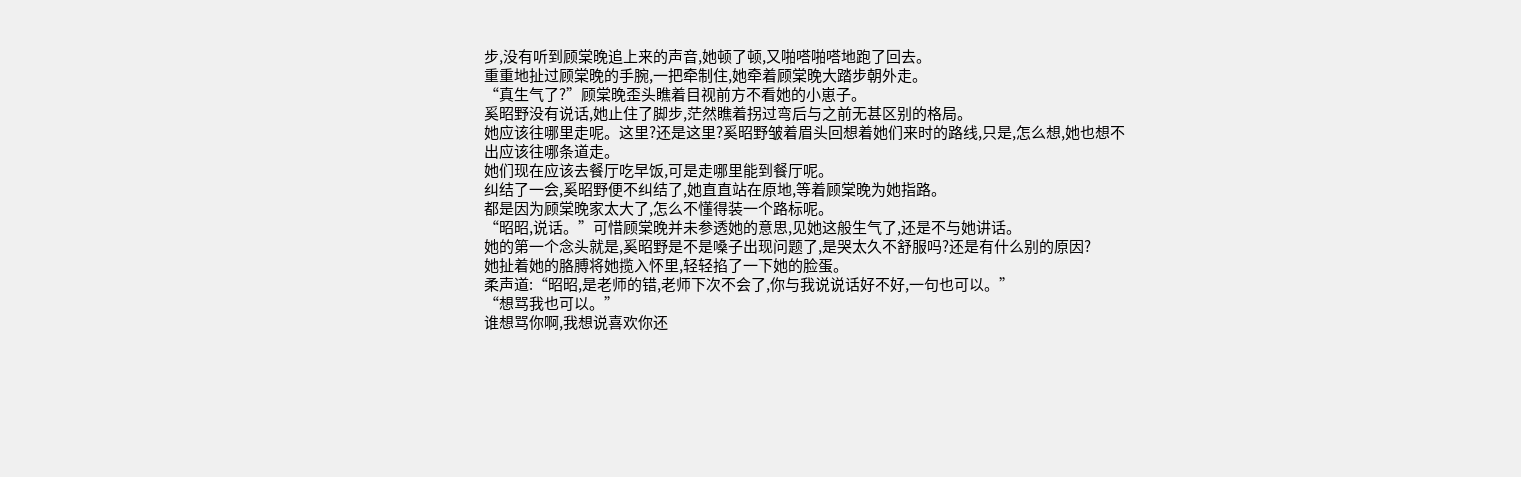步,没有听到顾棠晚追上来的声音,她顿了顿,又啪嗒啪嗒地跑了回去。
重重地扯过顾棠晚的手腕,一把牵制住,她牵着顾棠晚大踏步朝外走。
“真生气了?”顾棠晚歪头瞧着目视前方不看她的小崽子。
奚昭野没有说话,她止住了脚步,茫然瞧着拐过弯后与之前无甚区别的格局。
她应该往哪里走呢。这里?还是这里?奚昭野皱着眉头回想着她们来时的路线,只是,怎么想,她也想不出应该往哪条道走。
她们现在应该去餐厅吃早饭,可是走哪里能到餐厅呢。
纠结了一会,奚昭野便不纠结了,她直直站在原地,等着顾棠晚为她指路。
都是因为顾棠晚家太大了,怎么不懂得装一个路标呢。
“昭昭,说话。”可惜顾棠晚并未参透她的意思,见她这般生气了,还是不与她讲话。
她的第一个念头就是,奚昭野是不是嗓子出现问题了,是哭太久不舒服吗?还是有什么别的原因?
她扯着她的胳膊将她揽入怀里,轻轻掐了一下她的脸蛋。
柔声道:“昭昭,是老师的错,老师下次不会了,你与我说说话好不好,一句也可以。”
“想骂我也可以。”
谁想骂你啊,我想说喜欢你还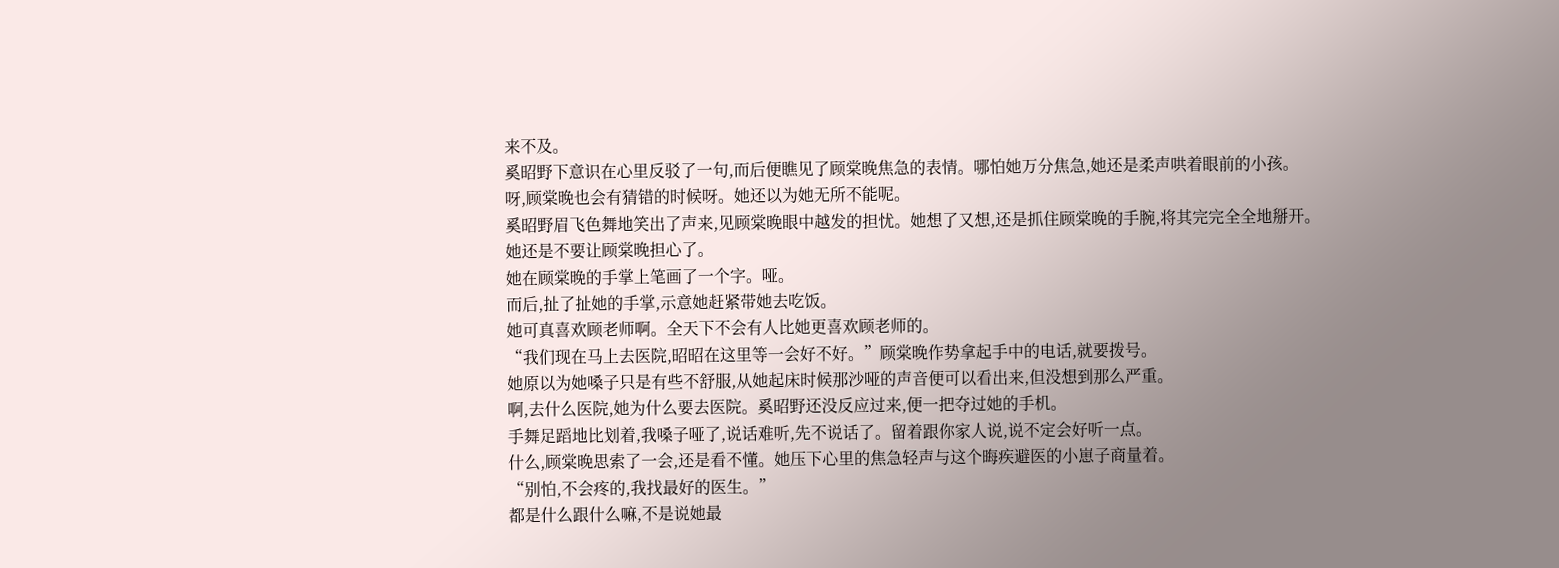来不及。
奚昭野下意识在心里反驳了一句,而后便瞧见了顾棠晚焦急的表情。哪怕她万分焦急,她还是柔声哄着眼前的小孩。
呀,顾棠晚也会有猜错的时候呀。她还以为她无所不能呢。
奚昭野眉飞色舞地笑出了声来,见顾棠晚眼中越发的担忧。她想了又想,还是抓住顾棠晚的手腕,将其完完全全地掰开。
她还是不要让顾棠晚担心了。
她在顾棠晚的手掌上笔画了一个字。哑。
而后,扯了扯她的手掌,示意她赶紧带她去吃饭。
她可真喜欢顾老师啊。全天下不会有人比她更喜欢顾老师的。
“我们现在马上去医院,昭昭在这里等一会好不好。”顾棠晚作势拿起手中的电话,就要拨号。
她原以为她嗓子只是有些不舒服,从她起床时候那沙哑的声音便可以看出来,但没想到那么严重。
啊,去什么医院,她为什么要去医院。奚昭野还没反应过来,便一把夺过她的手机。
手舞足蹈地比划着,我嗓子哑了,说话难听,先不说话了。留着跟你家人说,说不定会好听一点。
什么,顾棠晚思索了一会,还是看不懂。她压下心里的焦急轻声与这个晦疾避医的小崽子商量着。
“别怕,不会疼的,我找最好的医生。”
都是什么跟什么嘛,不是说她最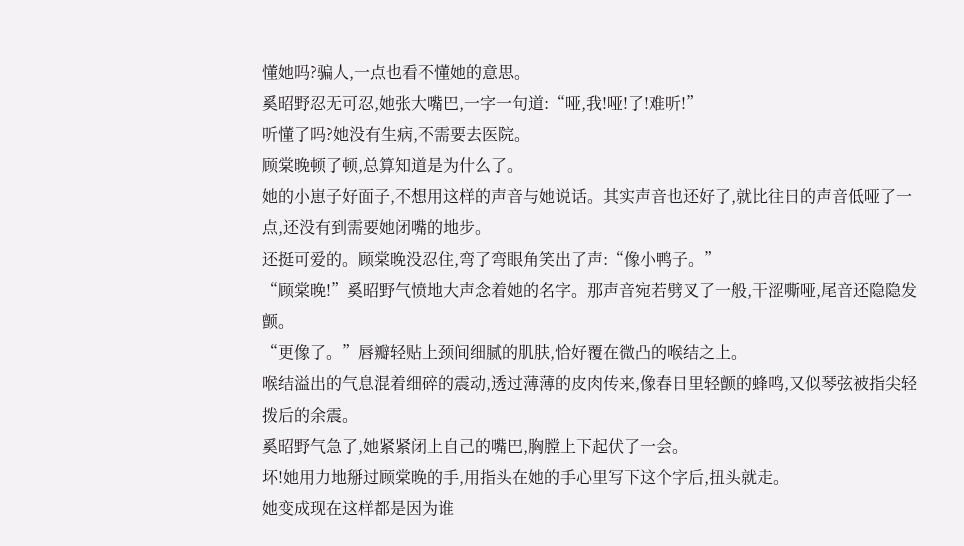懂她吗?骗人,一点也看不懂她的意思。
奚昭野忍无可忍,她张大嘴巴,一字一句道:“哑,我!哑!了!难听!”
听懂了吗?她没有生病,不需要去医院。
顾棠晚顿了顿,总算知道是为什么了。
她的小崽子好面子,不想用这样的声音与她说话。其实声音也还好了,就比往日的声音低哑了一点,还没有到需要她闭嘴的地步。
还挺可爱的。顾棠晚没忍住,弯了弯眼角笑出了声:“像小鸭子。”
“顾棠晚!”奚昭野气愤地大声念着她的名字。那声音宛若劈叉了一般,干涩嘶哑,尾音还隐隐发颤。
“更像了。”唇瓣轻贴上颈间细腻的肌肤,恰好覆在微凸的喉结之上。
喉结溢出的气息混着细碎的震动,透过薄薄的皮肉传来,像春日里轻颤的蜂鸣,又似琴弦被指尖轻拨后的余震。
奚昭野气急了,她紧紧闭上自己的嘴巴,胸膛上下起伏了一会。
坏!她用力地掰过顾棠晚的手,用指头在她的手心里写下这个字后,扭头就走。
她变成现在这样都是因为谁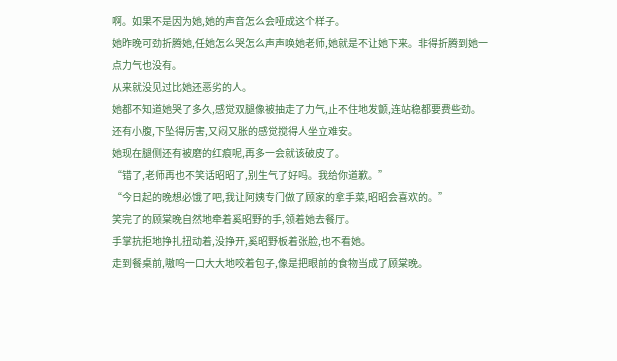啊。如果不是因为她,她的声音怎么会哑成这个样子。
她昨晚可劲折腾她,任她怎么哭怎么声声唤她老师,她就是不让她下来。非得折腾到她一点力气也没有。
从来就没见过比她还恶劣的人。
她都不知道她哭了多久,感觉双腿像被抽走了力气,止不住地发颤,连站稳都要费些劲。
还有小腹,下坠得厉害,又闷又胀的感觉搅得人坐立难安。
她现在腿侧还有被磨的红痕呢,再多一会就该破皮了。
“错了,老师再也不笑话昭昭了,别生气了好吗。我给你道歉。”
“今日起的晚想必饿了吧,我让阿姨专门做了顾家的拿手菜,昭昭会喜欢的。”
笑完了的顾棠晚自然地牵着奚昭野的手,领着她去餐厅。
手掌抗拒地挣扎扭动着,没挣开,奚昭野板着张脸,也不看她。
走到餐桌前,嗷呜一口大大地咬着包子,像是把眼前的食物当成了顾棠晚。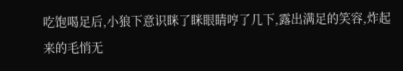吃饱喝足后,小狼下意识眯了眯眼睛哼了几下,露出满足的笑容,炸起来的毛悄无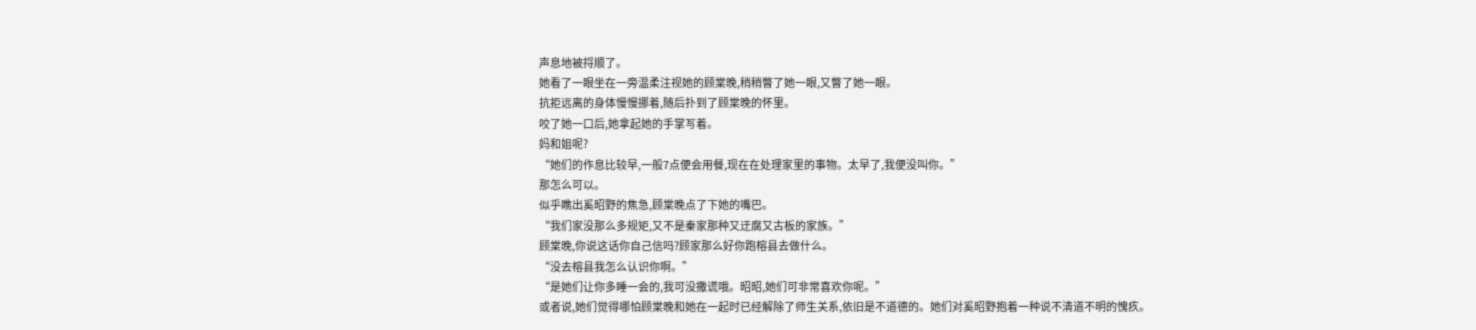声息地被捋顺了。
她看了一眼坐在一旁温柔注视她的顾棠晚,稍稍瞥了她一眼,又瞥了她一眼。
抗拒远离的身体慢慢挪着,随后扑到了顾棠晚的怀里。
咬了她一口后,她拿起她的手掌写着。
妈和姐呢?
“她们的作息比较早,一般7点便会用餐,现在在处理家里的事物。太早了,我便没叫你。”
那怎么可以。
似乎瞧出奚昭野的焦急,顾棠晚点了下她的嘴巴。
“我们家没那么多规矩,又不是秦家那种又迂腐又古板的家族。”
顾棠晚,你说这话你自己信吗?顾家那么好你跑榕县去做什么。
“没去榕县我怎么认识你啊。”
“是她们让你多睡一会的,我可没撒谎哦。昭昭,她们可非常喜欢你呢。”
或者说,她们觉得哪怕顾棠晚和她在一起时已经解除了师生关系,依旧是不道德的。她们对奚昭野抱着一种说不清道不明的愧疚。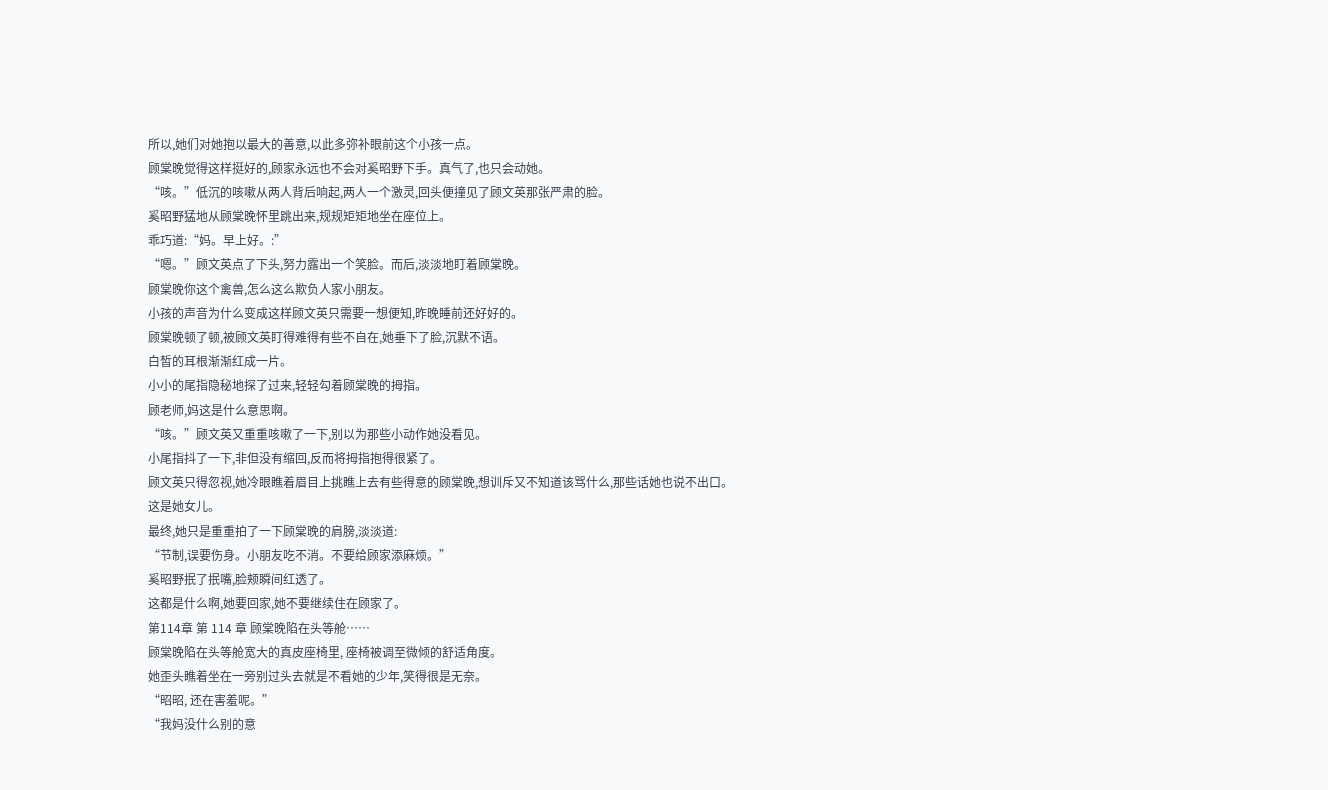所以,她们对她抱以最大的善意,以此多弥补眼前这个小孩一点。
顾棠晚觉得这样挺好的,顾家永远也不会对奚昭野下手。真气了,也只会动她。
“咳。”低沉的咳嗽从两人背后响起,两人一个激灵,回头便撞见了顾文英那张严肃的脸。
奚昭野猛地从顾棠晚怀里跳出来,规规矩矩地坐在座位上。
乖巧道:“妈。早上好。:”
“嗯。”顾文英点了下头,努力露出一个笑脸。而后,淡淡地盯着顾棠晚。
顾棠晚你这个禽兽,怎么这么欺负人家小朋友。
小孩的声音为什么变成这样顾文英只需要一想便知,昨晚睡前还好好的。
顾棠晚顿了顿,被顾文英盯得难得有些不自在,她垂下了脸,沉默不语。
白皙的耳根渐渐红成一片。
小小的尾指隐秘地探了过来,轻轻勾着顾棠晚的拇指。
顾老师,妈这是什么意思啊。
“咳。”顾文英又重重咳嗽了一下,别以为那些小动作她没看见。
小尾指抖了一下,非但没有缩回,反而将拇指抱得很紧了。
顾文英只得忽视,她冷眼瞧着眉目上挑瞧上去有些得意的顾棠晚,想训斥又不知道该骂什么,那些话她也说不出口。
这是她女儿。
最终,她只是重重拍了一下顾棠晚的肩膀,淡淡道:
“节制,误要伤身。小朋友吃不消。不要给顾家添麻烦。”
奚昭野抿了抿嘴,脸颊瞬间红透了。
这都是什么啊,她要回家,她不要继续住在顾家了。
第114章 第 114 章 顾棠晚陷在头等舱……
顾棠晚陷在头等舱宽大的真皮座椅里, 座椅被调至微倾的舒适角度。
她歪头瞧着坐在一旁别过头去就是不看她的少年,笑得很是无奈。
“昭昭, 还在害羞呢。”
“我妈没什么别的意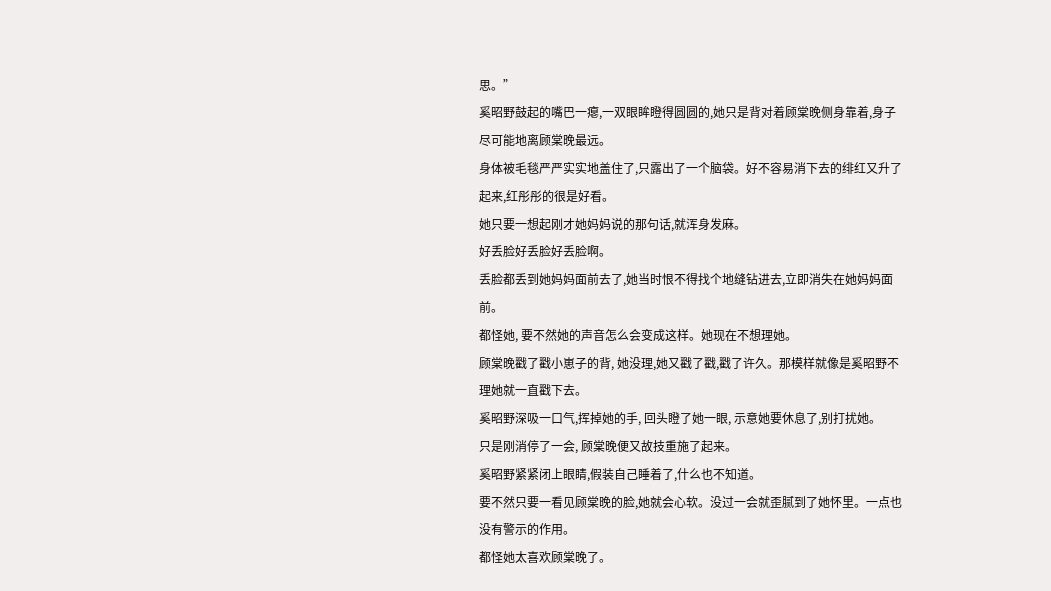思。”
奚昭野鼓起的嘴巴一瘪,一双眼眸瞪得圆圆的,她只是背对着顾棠晚侧身靠着,身子尽可能地离顾棠晚最远。
身体被毛毯严严实实地盖住了,只露出了一个脑袋。好不容易消下去的绯红又升了起来,红彤彤的很是好看。
她只要一想起刚才她妈妈说的那句话,就浑身发麻。
好丢脸好丢脸好丢脸啊。
丢脸都丢到她妈妈面前去了,她当时恨不得找个地缝钻进去,立即消失在她妈妈面前。
都怪她, 要不然她的声音怎么会变成这样。她现在不想理她。
顾棠晚戳了戳小崽子的背, 她没理,她又戳了戳,戳了许久。那模样就像是奚昭野不理她就一直戳下去。
奚昭野深吸一口气,挥掉她的手, 回头瞪了她一眼, 示意她要休息了,别打扰她。
只是刚消停了一会, 顾棠晚便又故技重施了起来。
奚昭野紧紧闭上眼睛,假装自己睡着了,什么也不知道。
要不然只要一看见顾棠晚的脸,她就会心软。没过一会就歪腻到了她怀里。一点也没有警示的作用。
都怪她太喜欢顾棠晚了。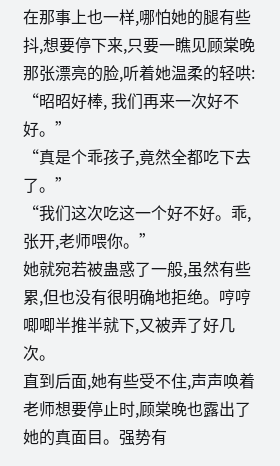在那事上也一样,哪怕她的腿有些抖,想要停下来,只要一瞧见顾棠晚那张漂亮的脸,听着她温柔的轻哄:
“昭昭好棒, 我们再来一次好不好。”
“真是个乖孩子,竟然全都吃下去了。”
“我们这次吃这一个好不好。乖,张开,老师喂你。”
她就宛若被蛊惑了一般,虽然有些累,但也没有很明确地拒绝。哼哼唧唧半推半就下,又被弄了好几次。
直到后面,她有些受不住,声声唤着老师想要停止时,顾棠晚也露出了她的真面目。强势有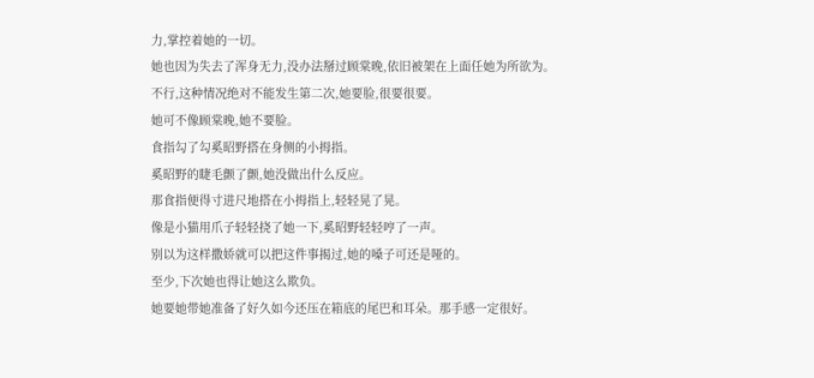力,掌控着她的一切。
她也因为失去了浑身无力,没办法掰过顾棠晚,依旧被架在上面任她为所欲为。
不行,这种情况绝对不能发生第二次,她要脸,很要很要。
她可不像顾棠晚,她不要脸。
食指勾了勾奚昭野搭在身侧的小拇指。
奚昭野的睫毛颤了颤,她没做出什么反应。
那食指便得寸进尺地搭在小拇指上,轻轻晃了晃。
像是小猫用爪子轻轻挠了她一下,奚昭野轻轻哼了一声。
别以为这样撒娇就可以把这件事揭过,她的嗓子可还是哑的。
至少,下次她也得让她这么欺负。
她要她带她准备了好久如今还压在箱底的尾巴和耳朵。那手感一定很好。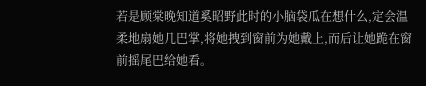若是顾棠晚知道奚昭野此时的小脑袋瓜在想什么,定会温柔地扇她几巴掌,将她拽到窗前为她戴上,而后让她跪在窗前摇尾巴给她看。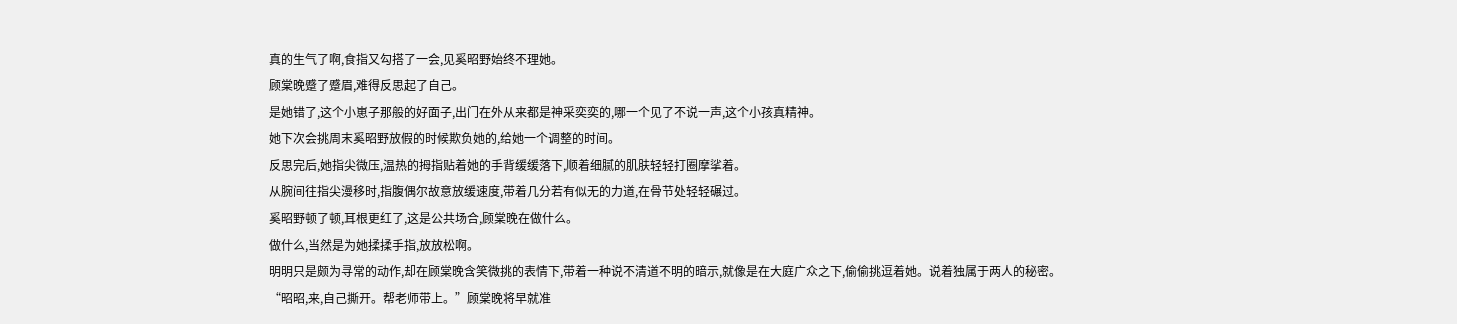真的生气了啊,食指又勾搭了一会,见奚昭野始终不理她。
顾棠晚蹙了蹙眉,难得反思起了自己。
是她错了,这个小崽子那般的好面子,出门在外从来都是神采奕奕的,哪一个见了不说一声,这个小孩真精神。
她下次会挑周末奚昭野放假的时候欺负她的,给她一个调整的时间。
反思完后,她指尖微压,温热的拇指贴着她的手背缓缓落下,顺着细腻的肌肤轻轻打圈摩挲着。
从腕间往指尖漫移时,指腹偶尔故意放缓速度,带着几分若有似无的力道,在骨节处轻轻碾过。
奚昭野顿了顿,耳根更红了,这是公共场合,顾棠晚在做什么。
做什么,当然是为她揉揉手指,放放松啊。
明明只是颇为寻常的动作,却在顾棠晚含笑微挑的表情下,带着一种说不清道不明的暗示,就像是在大庭广众之下,偷偷挑逗着她。说着独属于两人的秘密。
“昭昭,来,自己撕开。帮老师带上。”顾棠晚将早就准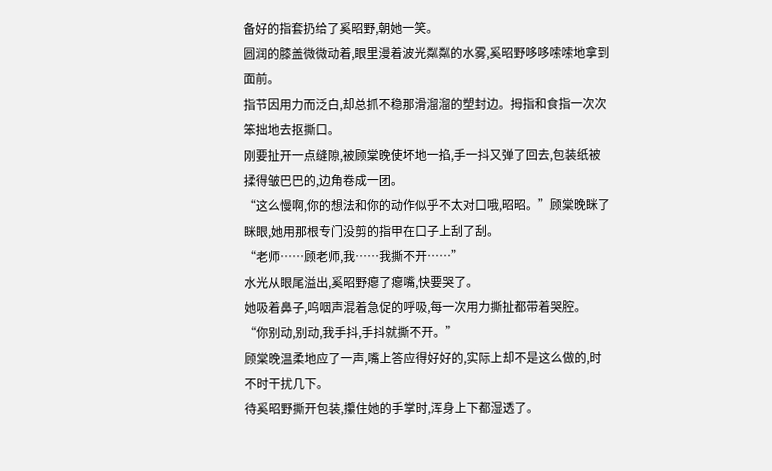备好的指套扔给了奚昭野,朝她一笑。
圆润的膝盖微微动着,眼里漫着波光粼粼的水雾,奚昭野哆哆嗦嗦地拿到面前。
指节因用力而泛白,却总抓不稳那滑溜溜的塑封边。拇指和食指一次次笨拙地去抠撕口。
刚要扯开一点缝隙,被顾棠晚使坏地一掐,手一抖又弹了回去,包装纸被揉得皱巴巴的,边角卷成一团。
“这么慢啊,你的想法和你的动作似乎不太对口哦,昭昭。”顾棠晚眯了眯眼,她用那根专门没剪的指甲在口子上刮了刮。
“老师……顾老师,我……我撕不开……”
水光从眼尾溢出,奚昭野瘪了瘪嘴,快要哭了。
她吸着鼻子,呜咽声混着急促的呼吸,每一次用力撕扯都带着哭腔。
“你别动,别动,我手抖,手抖就撕不开。”
顾棠晚温柔地应了一声,嘴上答应得好好的,实际上却不是这么做的,时不时干扰几下。
待奚昭野撕开包装,攥住她的手掌时,浑身上下都湿透了。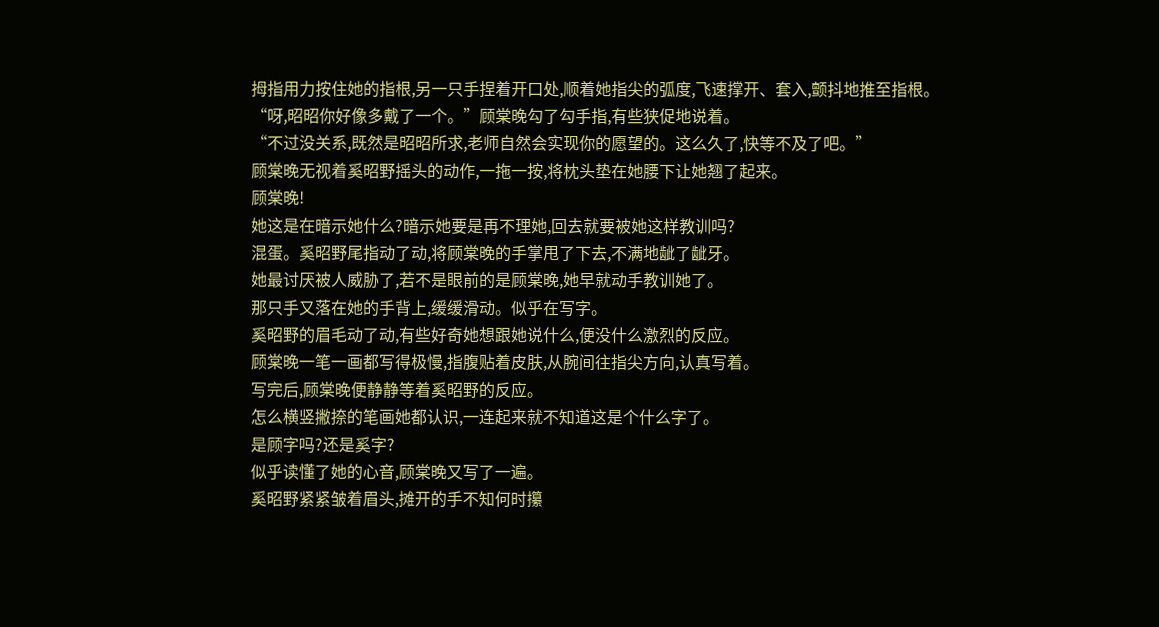拇指用力按住她的指根,另一只手捏着开口处,顺着她指尖的弧度,飞速撑开、套入,颤抖地推至指根。
“呀,昭昭你好像多戴了一个。”顾棠晚勾了勾手指,有些狭促地说着。
“不过没关系,既然是昭昭所求,老师自然会实现你的愿望的。这么久了,快等不及了吧。”
顾棠晚无视着奚昭野摇头的动作,一拖一按,将枕头垫在她腰下让她翘了起来。
顾棠晚!
她这是在暗示她什么?暗示她要是再不理她,回去就要被她这样教训吗?
混蛋。奚昭野尾指动了动,将顾棠晚的手掌甩了下去,不满地龇了龇牙。
她最讨厌被人威胁了,若不是眼前的是顾棠晚,她早就动手教训她了。
那只手又落在她的手背上,缓缓滑动。似乎在写字。
奚昭野的眉毛动了动,有些好奇她想跟她说什么,便没什么激烈的反应。
顾棠晚一笔一画都写得极慢,指腹贴着皮肤,从腕间往指尖方向,认真写着。
写完后,顾棠晚便静静等着奚昭野的反应。
怎么横竖撇捺的笔画她都认识,一连起来就不知道这是个什么字了。
是顾字吗?还是奚字?
似乎读懂了她的心音,顾棠晚又写了一遍。
奚昭野紧紧皱着眉头,摊开的手不知何时攥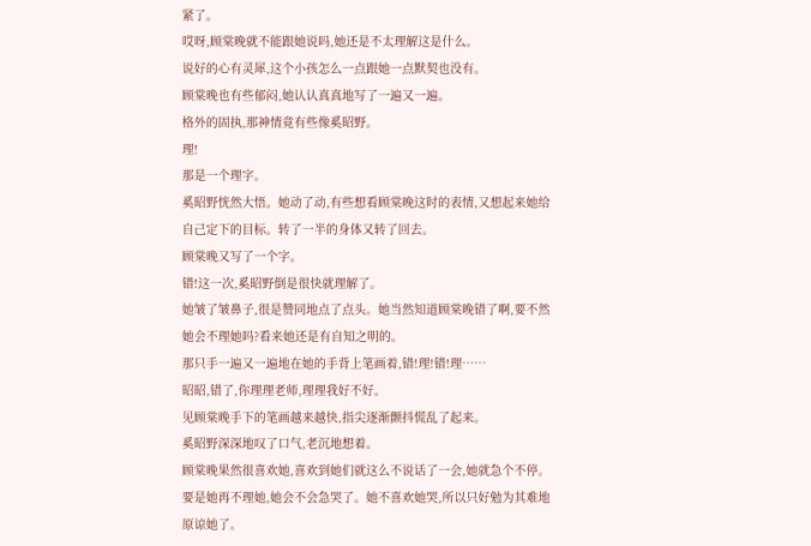紧了。
哎呀,顾棠晚就不能跟她说吗,她还是不太理解这是什么。
说好的心有灵犀,这个小孩怎么一点跟她一点默契也没有。
顾棠晚也有些郁闷,她认认真真地写了一遍又一遍。
格外的固执,那神情竟有些像奚昭野。
理!
那是一个理字。
奚昭野恍然大悟。她动了动,有些想看顾棠晚这时的表情,又想起来她给自己定下的目标。转了一半的身体又转了回去。
顾棠晚又写了一个字。
错!这一次,奚昭野倒是很快就理解了。
她皱了皱鼻子,很是赞同地点了点头。她当然知道顾棠晚错了啊,要不然她会不理她吗?看来她还是有自知之明的。
那只手一遍又一遍地在她的手背上笔画着,错!理!错!理……
昭昭,错了,你理理老师,理理我好不好。
见顾棠晚手下的笔画越来越快,指尖逐渐颤抖慌乱了起来。
奚昭野深深地叹了口气,老沉地想着。
顾棠晚果然很喜欢她,喜欢到她们就这么不说话了一会,她就急个不停。
要是她再不理她,她会不会急哭了。她不喜欢她哭,所以只好勉为其难地原谅她了。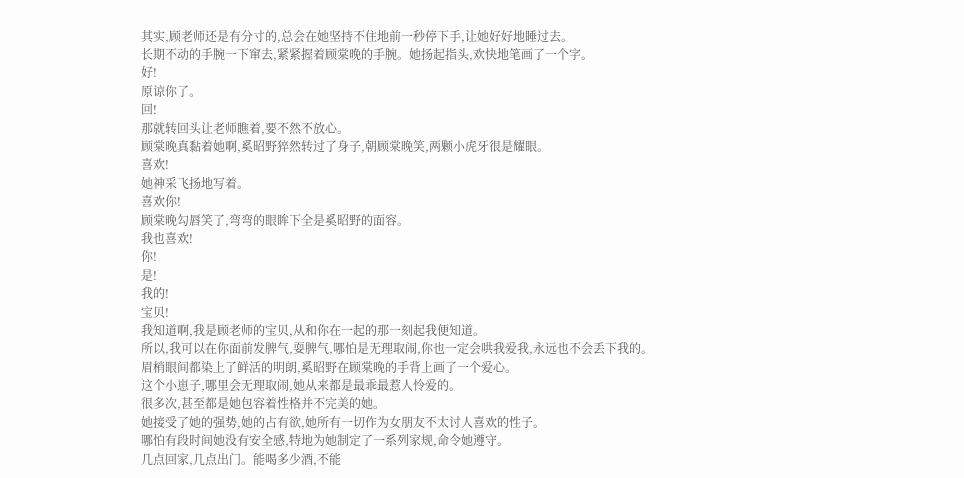其实,顾老师还是有分寸的,总会在她坚持不住地前一秒停下手,让她好好地睡过去。
长期不动的手腕一下窜去,紧紧握着顾棠晚的手腕。她扬起指头,欢快地笔画了一个字。
好!
原谅你了。
回!
那就转回头让老师瞧着,要不然不放心。
顾棠晚真黏着她啊,奚昭野猝然转过了身子,朝顾棠晚笑,两颗小虎牙很是耀眼。
喜欢!
她神采飞扬地写着。
喜欢你!
顾棠晚勾唇笑了,弯弯的眼眸下全是奚昭野的面容。
我也喜欢!
你!
是!
我的!
宝贝!
我知道啊,我是顾老师的宝贝,从和你在一起的那一刻起我便知道。
所以,我可以在你面前发脾气,耍脾气,哪怕是无理取闹,你也一定会哄我爱我,永远也不会丢下我的。
眉梢眼间都染上了鲜活的明朗,奚昭野在顾棠晚的手背上画了一个爱心。
这个小崽子,哪里会无理取闹,她从来都是最乖最惹人怜爱的。
很多次,甚至都是她包容着性格并不完美的她。
她接受了她的强势,她的占有欲,她所有一切作为女朋友不太讨人喜欢的性子。
哪怕有段时间她没有安全感,特地为她制定了一系列家规,命令她遵守。
几点回家,几点出门。能喝多少酒,不能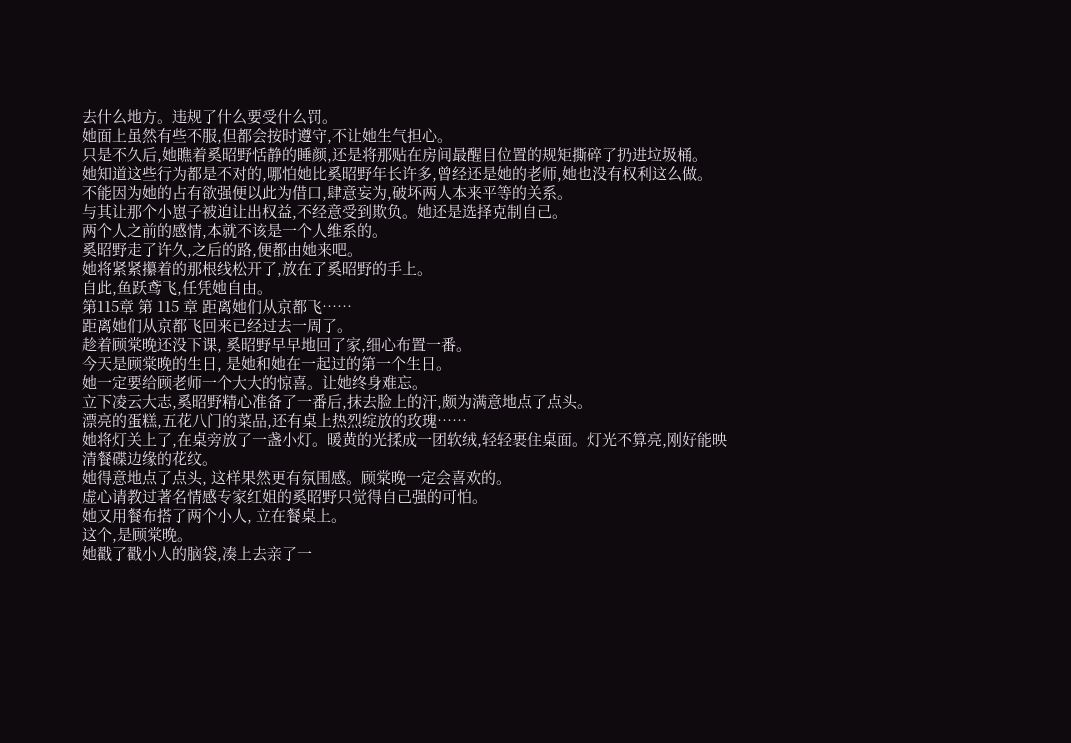去什么地方。违规了什么要受什么罚。
她面上虽然有些不服,但都会按时遵守,不让她生气担心。
只是不久后,她瞧着奚昭野恬静的睡颜,还是将那贴在房间最醒目位置的规矩撕碎了扔进垃圾桶。
她知道这些行为都是不对的,哪怕她比奚昭野年长许多,曾经还是她的老师,她也没有权利这么做。
不能因为她的占有欲强便以此为借口,肆意妄为,破坏两人本来平等的关系。
与其让那个小崽子被迫让出权益,不经意受到欺负。她还是选择克制自己。
两个人之前的感情,本就不该是一个人维系的。
奚昭野走了许久,之后的路,便都由她来吧。
她将紧紧攥着的那根线松开了,放在了奚昭野的手上。
自此,鱼跃鸢飞,任凭她自由。
第115章 第 115 章 距离她们从京都飞……
距离她们从京都飞回来已经过去一周了。
趁着顾棠晚还没下课, 奚昭野早早地回了家,细心布置一番。
今天是顾棠晚的生日, 是她和她在一起过的第一个生日。
她一定要给顾老师一个大大的惊喜。让她终身难忘。
立下凌云大志,奚昭野精心准备了一番后,抹去脸上的汗,颇为满意地点了点头。
漂亮的蛋糕,五花八门的菜品,还有桌上热烈绽放的玫瑰……
她将灯关上了,在桌旁放了一盏小灯。暖黄的光揉成一团软绒,轻轻裹住桌面。灯光不算亮,刚好能映清餐碟边缘的花纹。
她得意地点了点头, 这样果然更有氛围感。顾棠晚一定会喜欢的。
虚心请教过著名情感专家红姐的奚昭野只觉得自己强的可怕。
她又用餐布搭了两个小人, 立在餐桌上。
这个,是顾棠晚。
她戳了戳小人的脑袋,凑上去亲了一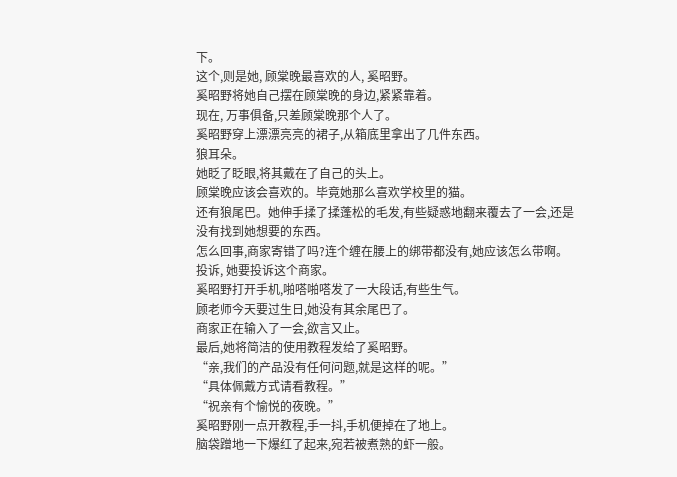下。
这个,则是她, 顾棠晚最喜欢的人, 奚昭野。
奚昭野将她自己摆在顾棠晚的身边,紧紧靠着。
现在, 万事俱备,只差顾棠晚那个人了。
奚昭野穿上漂漂亮亮的裙子,从箱底里拿出了几件东西。
狼耳朵。
她眨了眨眼,将其戴在了自己的头上。
顾棠晚应该会喜欢的。毕竟她那么喜欢学校里的猫。
还有狼尾巴。她伸手揉了揉蓬松的毛发,有些疑惑地翻来覆去了一会,还是没有找到她想要的东西。
怎么回事,商家寄错了吗?连个缠在腰上的绑带都没有,她应该怎么带啊。
投诉, 她要投诉这个商家。
奚昭野打开手机,啪嗒啪嗒发了一大段话,有些生气。
顾老师今天要过生日,她没有其余尾巴了。
商家正在输入了一会,欲言又止。
最后,她将简洁的使用教程发给了奚昭野。
“亲,我们的产品没有任何问题,就是这样的呢。”
“具体佩戴方式请看教程。”
“祝亲有个愉悦的夜晚。”
奚昭野刚一点开教程,手一抖,手机便掉在了地上。
脑袋蹭地一下爆红了起来,宛若被煮熟的虾一般。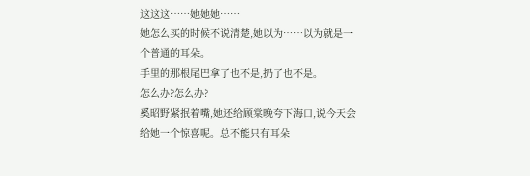这这这……她她她……
她怎么买的时候不说清楚,她以为……以为就是一个普通的耳朵。
手里的那根尾巴拿了也不是,扔了也不是。
怎么办?怎么办?
奚昭野紧抿着嘴,她还给顾棠晚夸下海口,说今天会给她一个惊喜呢。总不能只有耳朵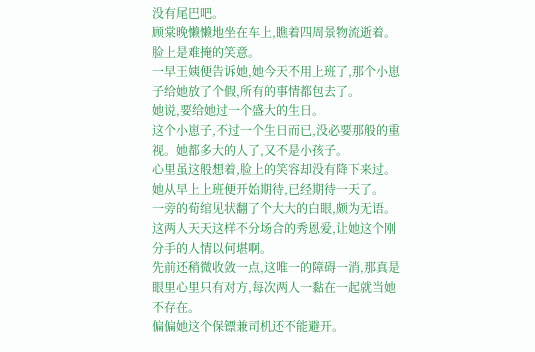没有尾巴吧。
顾棠晚懒懒地坐在车上,瞧着四周景物流逝着。
脸上是难掩的笑意。
一早王姨便告诉她,她今天不用上班了,那个小崽子给她放了个假,所有的事情都包去了。
她说,要给她过一个盛大的生日。
这个小崽子,不过一个生日而已,没必要那般的重视。她都多大的人了,又不是小孩子。
心里虽这般想着,脸上的笑容却没有降下来过。她从早上上班便开始期待,已经期待一天了。
一旁的荀绾见状翻了个大大的白眼,颇为无语。
这两人天天这样不分场合的秀恩爱,让她这个刚分手的人情以何堪啊。
先前还稍微收敛一点,这唯一的障碍一消,那真是眼里心里只有对方,每次两人一黏在一起就当她不存在。
偏偏她这个保镖兼司机还不能避开。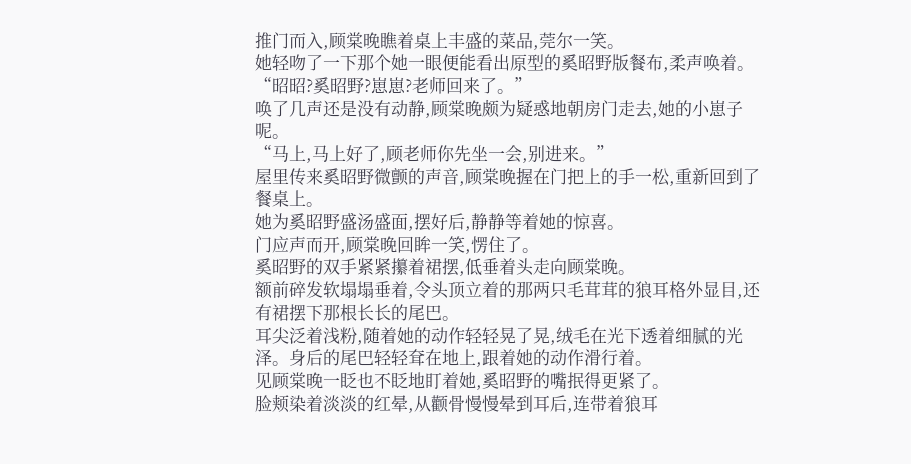推门而入,顾棠晚瞧着桌上丰盛的菜品,莞尔一笑。
她轻吻了一下那个她一眼便能看出原型的奚昭野版餐布,柔声唤着。
“昭昭?奚昭野?崽崽?老师回来了。”
唤了几声还是没有动静,顾棠晚颇为疑惑地朝房门走去,她的小崽子呢。
“马上,马上好了,顾老师你先坐一会,别进来。”
屋里传来奚昭野微颤的声音,顾棠晚握在门把上的手一松,重新回到了餐桌上。
她为奚昭野盛汤盛面,摆好后,静静等着她的惊喜。
门应声而开,顾棠晚回眸一笑,愣住了。
奚昭野的双手紧紧攥着裙摆,低垂着头走向顾棠晚。
额前碎发软塌塌垂着,令头顶立着的那两只毛茸茸的狼耳格外显目,还有裙摆下那根长长的尾巴。
耳尖泛着浅粉,随着她的动作轻轻晃了晃,绒毛在光下透着细腻的光泽。身后的尾巴轻轻耷在地上,跟着她的动作滑行着。
见顾棠晚一眨也不眨地盯着她,奚昭野的嘴抿得更紧了。
脸颊染着淡淡的红晕,从颧骨慢慢晕到耳后,连带着狼耳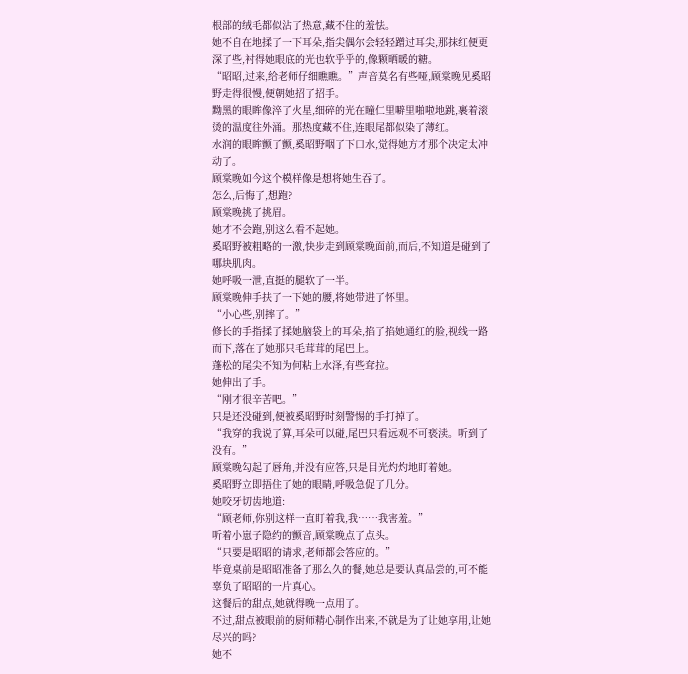根部的绒毛都似沾了热意,藏不住的羞怯。
她不自在地揉了一下耳朵,指尖偶尔会轻轻蹭过耳尖,那抹红便更深了些,衬得她眼底的光也软乎乎的,像颗晒暖的糖。
“昭昭,过来,给老师仔细瞧瞧。”声音莫名有些哑,顾棠晚见奚昭野走得很慢,便朝她招了招手。
黝黑的眼眸像淬了火星,细碎的光在瞳仁里噼里啪啦地跳,裹着滚烫的温度往外涌。那热度藏不住,连眼尾都似染了薄红。
水润的眼眸颤了颤,奚昭野咽了下口水,觉得她方才那个决定太冲动了。
顾棠晚如今这个模样像是想将她生吞了。
怎么,后悔了,想跑?
顾棠晚挑了挑眉。
她才不会跑,别这么看不起她。
奚昭野被粗略的一激,快步走到顾棠晚面前,而后,不知道是碰到了哪块肌肉。
她呼吸一泄,直挺的腿软了一半。
顾棠晚伸手扶了一下她的腰,将她带进了怀里。
“小心些,别摔了。”
修长的手指揉了揉她脑袋上的耳朵,掐了掐她通红的脸,视线一路而下,落在了她那只毛茸茸的尾巴上。
蓬松的尾尖不知为何粘上水泽,有些耷拉。
她伸出了手。
“刚才很辛苦吧。”
只是还没碰到,便被奚昭野时刻警惕的手打掉了。
“我穿的我说了算,耳朵可以碰,尾巴只看远观不可亵渎。听到了没有。”
顾棠晚勾起了唇角,并没有应答,只是目光灼灼地盯着她。
奚昭野立即捂住了她的眼睛,呼吸急促了几分。
她咬牙切齿地道:
“顾老师,你别这样一直盯着我,我……我害羞。”
听着小崽子隐约的颤音,顾棠晚点了点头。
“只要是昭昭的请求,老师都会答应的。”
毕竟桌前是昭昭准备了那么久的餐,她总是要认真品尝的,可不能辜负了昭昭的一片真心。
这餐后的甜点,她就得晚一点用了。
不过,甜点被眼前的厨师精心制作出来,不就是为了让她享用,让她尽兴的吗?
她不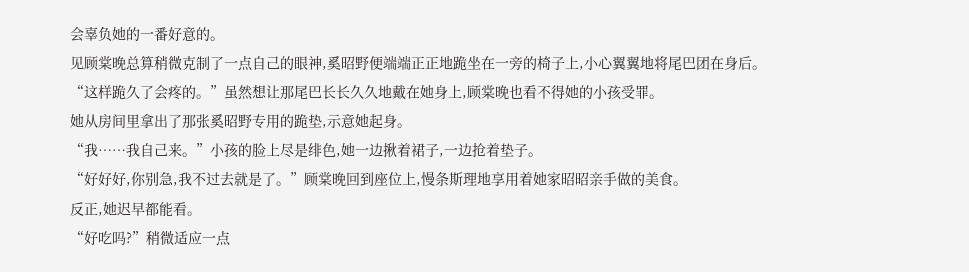会辜负她的一番好意的。
见顾棠晚总算稍微克制了一点自己的眼神,奚昭野便端端正正地跪坐在一旁的椅子上,小心翼翼地将尾巴团在身后。
“这样跪久了会疼的。”虽然想让那尾巴长长久久地戴在她身上,顾棠晚也看不得她的小孩受罪。
她从房间里拿出了那张奚昭野专用的跪垫,示意她起身。
“我……我自己来。”小孩的脸上尽是绯色,她一边揪着裙子,一边抢着垫子。
“好好好,你别急,我不过去就是了。”顾棠晚回到座位上,慢条斯理地享用着她家昭昭亲手做的美食。
反正,她迟早都能看。
“好吃吗?”稍微适应一点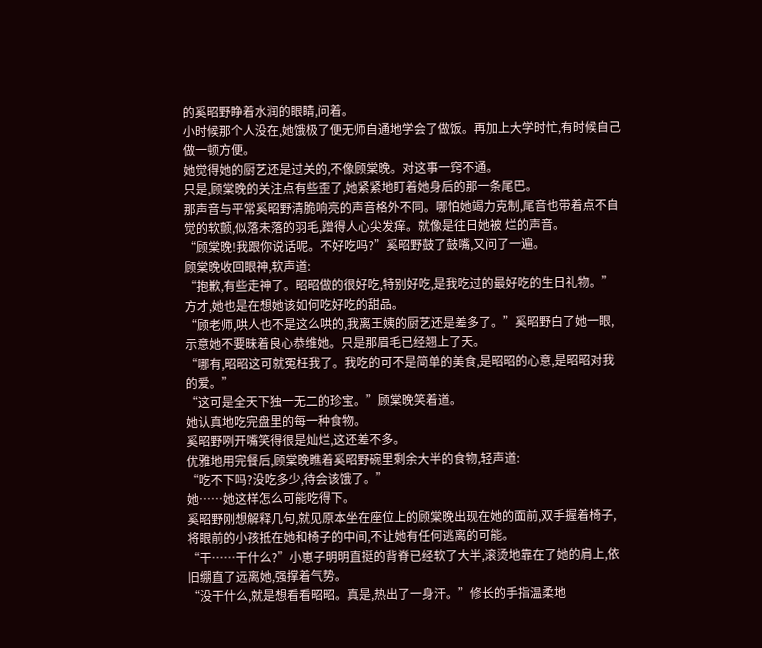的奚昭野睁着水润的眼睛,问着。
小时候那个人没在,她饿极了便无师自通地学会了做饭。再加上大学时忙,有时候自己做一顿方便。
她觉得她的厨艺还是过关的,不像顾棠晚。对这事一窍不通。
只是,顾棠晚的关注点有些歪了,她紧紧地盯着她身后的那一条尾巴。
那声音与平常奚昭野清脆响亮的声音格外不同。哪怕她竭力克制,尾音也带着点不自觉的软颤,似落未落的羽毛,蹭得人心尖发痒。就像是往日她被 烂的声音。
“顾棠晚!我跟你说话呢。不好吃吗?”奚昭野鼓了鼓嘴,又问了一遍。
顾棠晚收回眼神,软声道:
“抱歉,有些走神了。昭昭做的很好吃,特别好吃,是我吃过的最好吃的生日礼物。”方才,她也是在想她该如何吃好吃的甜品。
“顾老师,哄人也不是这么哄的,我离王姨的厨艺还是差多了。”奚昭野白了她一眼,示意她不要昧着良心恭维她。只是那眉毛已经翘上了天。
“哪有,昭昭这可就冤枉我了。我吃的可不是简单的美食,是昭昭的心意,是昭昭对我的爱。”
“这可是全天下独一无二的珍宝。”顾棠晚笑着道。
她认真地吃完盘里的每一种食物。
奚昭野咧开嘴笑得很是灿烂,这还差不多。
优雅地用完餐后,顾棠晚瞧着奚昭野碗里剩余大半的食物,轻声道:
“吃不下吗?没吃多少,待会该饿了。”
她……她这样怎么可能吃得下。
奚昭野刚想解释几句,就见原本坐在座位上的顾棠晚出现在她的面前,双手握着椅子,将眼前的小孩抵在她和椅子的中间,不让她有任何逃离的可能。
“干……干什么?”小崽子明明直挺的背脊已经软了大半,滚烫地靠在了她的肩上,依旧绷直了远离她,强撑着气势。
“没干什么,就是想看看昭昭。真是,热出了一身汗。”修长的手指温柔地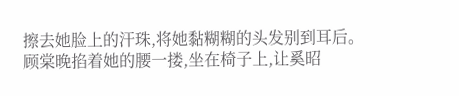擦去她脸上的汗珠,将她黏糊糊的头发别到耳后。
顾棠晚掐着她的腰一搂,坐在椅子上,让奚昭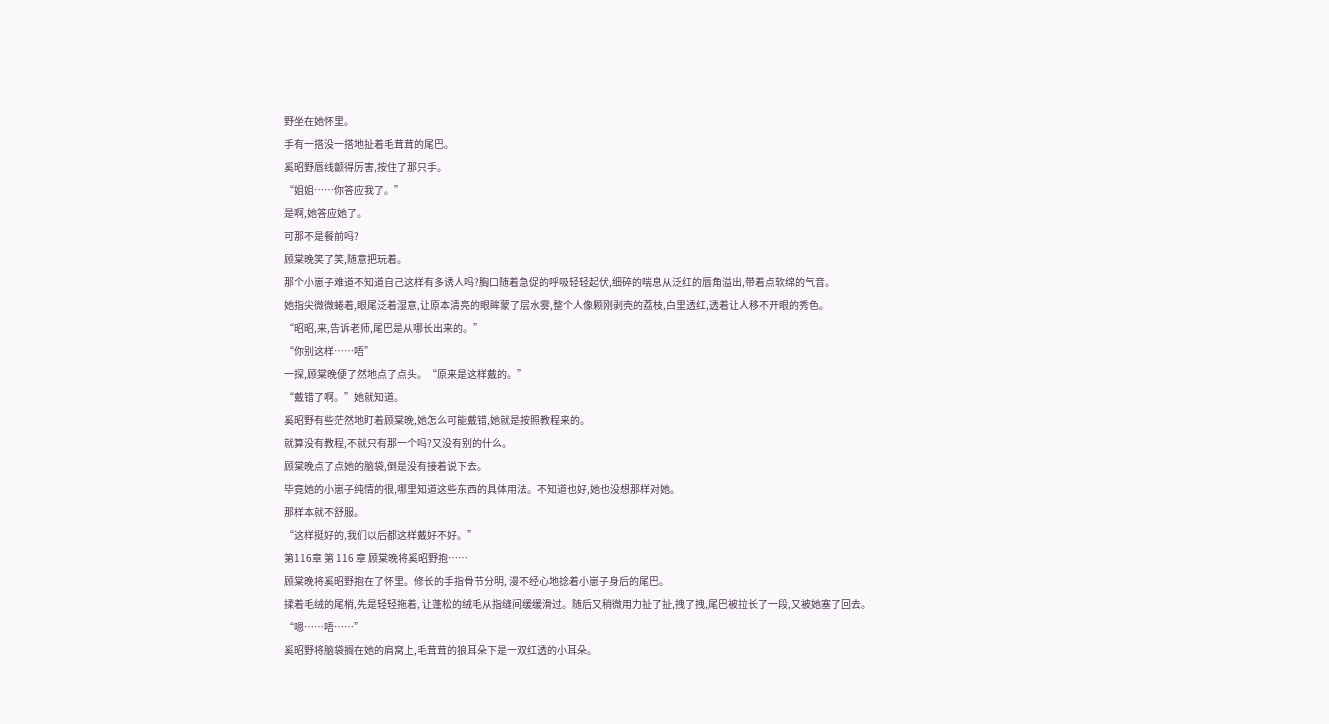野坐在她怀里。
手有一搭没一搭地扯着毛茸茸的尾巴。
奚昭野唇线颤得厉害,按住了那只手。
“姐姐……你答应我了。”
是啊,她答应她了。
可那不是餐前吗?
顾棠晚笑了笑,随意把玩着。
那个小崽子难道不知道自己这样有多诱人吗?胸口随着急促的呼吸轻轻起伏,细碎的喘息从泛红的唇角溢出,带着点软绵的气音。
她指尖微微蜷着,眼尾泛着湿意,让原本清亮的眼眸蒙了层水雾,整个人像颗刚剥壳的荔枝,白里透红,透着让人移不开眼的秀色。
“昭昭,来,告诉老师,尾巴是从哪长出来的。”
“你别这样……唔”
一探,顾棠晚便了然地点了点头。“原来是这样戴的。”
“戴错了啊。”她就知道。
奚昭野有些茫然地盯着顾棠晚,她怎么可能戴错,她就是按照教程来的。
就算没有教程,不就只有那一个吗?又没有别的什么。
顾棠晚点了点她的脑袋,倒是没有接着说下去。
毕竟她的小崽子纯情的很,哪里知道这些东西的具体用法。不知道也好,她也没想那样对她。
那样本就不舒服。
“这样挺好的,我们以后都这样戴好不好。”
第116章 第 116 章 顾棠晚将奚昭野抱……
顾棠晚将奚昭野抱在了怀里。修长的手指骨节分明, 漫不经心地捻着小崽子身后的尾巴。
揉着毛绒的尾梢,先是轻轻拖着, 让蓬松的绒毛从指缝间缓缓滑过。随后又稍微用力扯了扯,拽了拽,尾巴被拉长了一段,又被她塞了回去。
“嗯……唔……”
奚昭野将脑袋搁在她的肩窝上,毛茸茸的狼耳朵下是一双红透的小耳朵。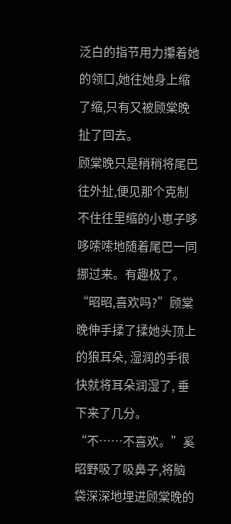泛白的指节用力攥着她的领口,她往她身上缩了缩,只有又被顾棠晚扯了回去。
顾棠晚只是稍稍将尾巴往外扯,便见那个克制不住往里缩的小崽子哆哆嗦嗦地随着尾巴一同挪过来。有趣极了。
“昭昭,喜欢吗?”顾棠晚伸手揉了揉她头顶上的狼耳朵, 湿润的手很快就将耳朵润湿了, 垂下来了几分。
“不……不喜欢。”奚昭野吸了吸鼻子,将脑袋深深地埋进顾棠晚的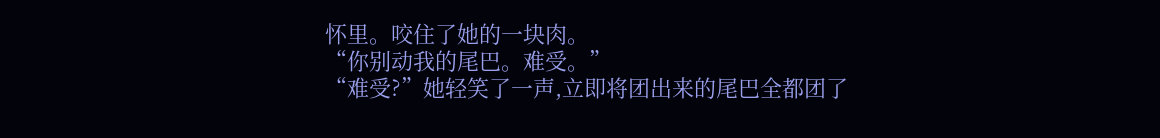怀里。咬住了她的一块肉。
“你别动我的尾巴。难受。”
“难受?”她轻笑了一声,立即将团出来的尾巴全都团了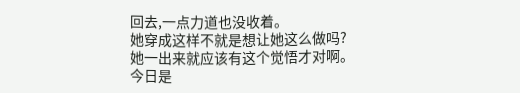回去,一点力道也没收着。
她穿成这样不就是想让她这么做吗?
她一出来就应该有这个觉悟才对啊。
今日是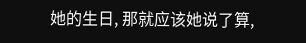她的生日, 那就应该她说了算,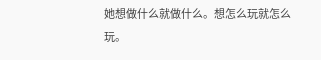她想做什么就做什么。想怎么玩就怎么玩。